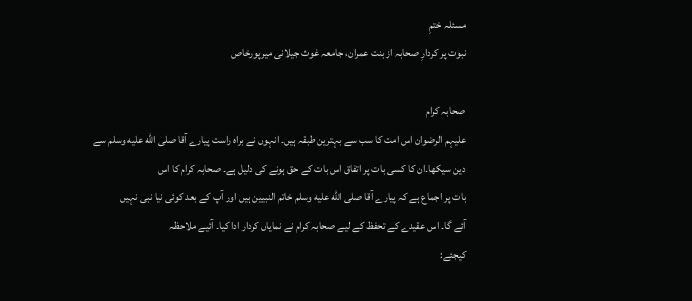مسئلہ ختمِ
نبوت پر کردارِ صحابہ از بنت عمران، جامعہ غوث جیلانی میرپورخاص

صحابہ کرام
علیہم الرضوان اس امت کا سب سے بہترین طبقہ ہیں۔ انہوں نے براہ راست پیارے آقا صلى الله عليه وسلم سے
دین سیکھا۔ان کا کسی بات پر اتفاق اس بات کے حق ہونے کی دلیل ہے۔ صحابہ کرام کا اس
بات پر اجماع ہے کہ پیارے آقا صلى الله عليه وسلم خاتم النبیین ہیں اور آپ کے بعد کوئی نیا نبی نہیں
آئے گا۔ اس عقیدے کے تحفظ کے لیے صحابہ کرام نے نمایاں کردار ادا کیا۔ آئیے ملاحظہ
کیجئے: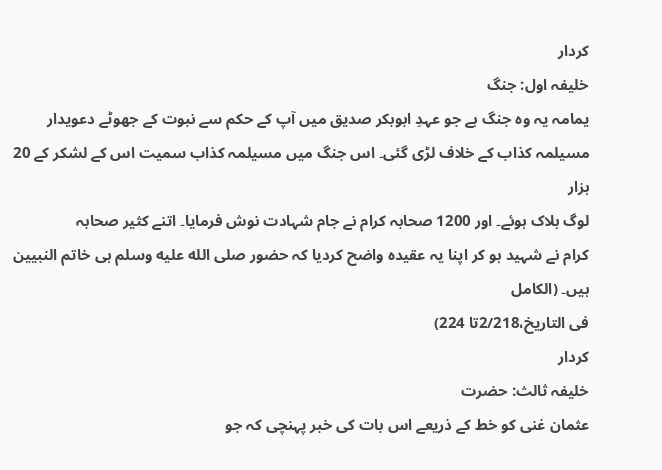کردار
خلیفہ اول: جنگ
یمامہ یہ وہ جنگ ہے جو عہدِ ابوبکر صدیق میں آپ کے حکم سے نبوت کے جھوٹے دعویدار
مسیلمہ کذاب کے خلاف لڑی گئی۔ اس جنگ میں مسیلمہ کذاب سمیت اس کے لشکر کے 20 ہزار
لوگ ہلاک ہوئے۔ اور 1200 صحابہ کرام نے جام شہادت نوش فرمایا۔ اتنے کثیر صحابہ
کرام نے شہید ہو کر اپنا یہ عقیدہ واضح کردیا کہ حضور صلى الله عليه وسلم ہی خاتم النبیین ہیں۔ (الکامل
فی التاریخ،2/218تا 224)
کردار
خلیفہ ثالث: حضرت
عثمان غنی کو خط کے ذریعے اس بات کی خبر پہنچی کہ جو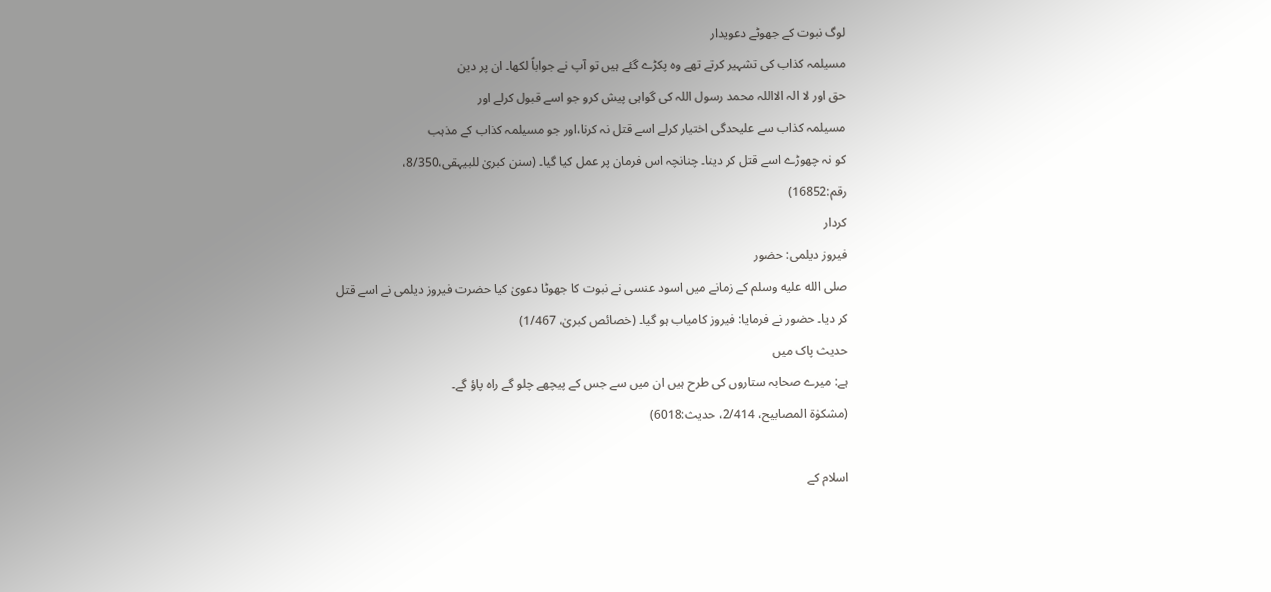لوگ نبوت کے جھوٹے دعویدار
مسیلمہ کذاب کی تشہیر کرتے تھے وہ پکڑے گئے ہیں تو آپ نے جواباً لکھا۔ ان پر دین
حق اور لا الہ الااللہ محمد رسول اللہ کی گواہی پیش کرو جو اسے قبول کرلے اور
مسیلمہ کذاب سے علیحدگی اختیار کرلے اسے قتل نہ کرنا،اور جو مسیلمہ کذاب کے مذہب
کو نہ چھوڑے اسے قتل کر دینا۔ چنانچہ اس فرمان پر عمل کیا گیا۔ (سنن کبریٰ للبیہقی،8/350،
رقم:16852)
کردار
فیروز دیلمی: حضور
صلى الله عليه وسلم کے زمانے میں اسود عنسی نے نبوت کا جھوٹا دعویٰ کیا حضرت فیروز دیلمی نے اسے قتل
کر دیا۔ حضور نے فرمایا: فیروز کامیاب ہو گیا۔ (خصائص کبریٰ، 1/467)
حدیث پاک میں
ہے: میرے صحابہ ستاروں کی طرح ہیں ان میں سے جس کے پیچھے چلو گے راہ پاؤ گے۔
(مشکوٰۃ المصابیح، 2/414، حدیث:6018)

اسلام کے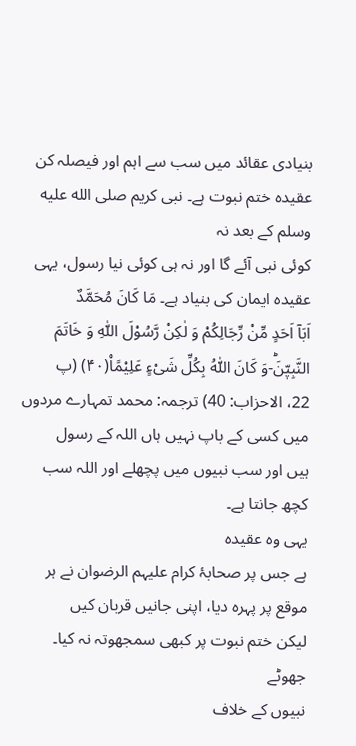بنیادی عقائد میں سب سے اہم اور فیصلہ کن عقیدہ ختم نبوت ہے۔ نبی کریم صلى الله عليه وسلم کے بعد نہ
کوئی نبی آئے گا اور نہ ہی کوئی نیا رسول، یہی عقیدہ ایمان کی بنیاد ہے۔ مَا كَانَ مُحَمَّدٌ
اَبَاۤ اَحَدٍ مِّنْ رِّجَالِكُمْ وَ لٰكِنْ رَّسُوْلَ اللّٰهِ وَ خَاتَمَ
النَّبِیّٖنَؕ-وَ كَانَ اللّٰهُ بِكُلِّ شَیْءٍ عَلِیْمًا۠(۴۰) (پ
22، الاحزاب: 40) ترجمہ: محمد تمہارے مردوں میں کسی کے باپ نہیں ہاں اللہ کے رسول
ہیں اور سب نبیوں میں پچھلے اور اللہ سب کچھ جانتا ہے۔
یہی وہ عقیدہ
ہے جس پر صحابۂ کرام علیہم الرضوان نے ہر موقع پر پہرہ دیا، اپنی جانیں قربان کیں
لیکن ختم نبوت پر کبھی سمجھوتہ نہ کیا۔
جھوٹے
نبیوں کے خلاف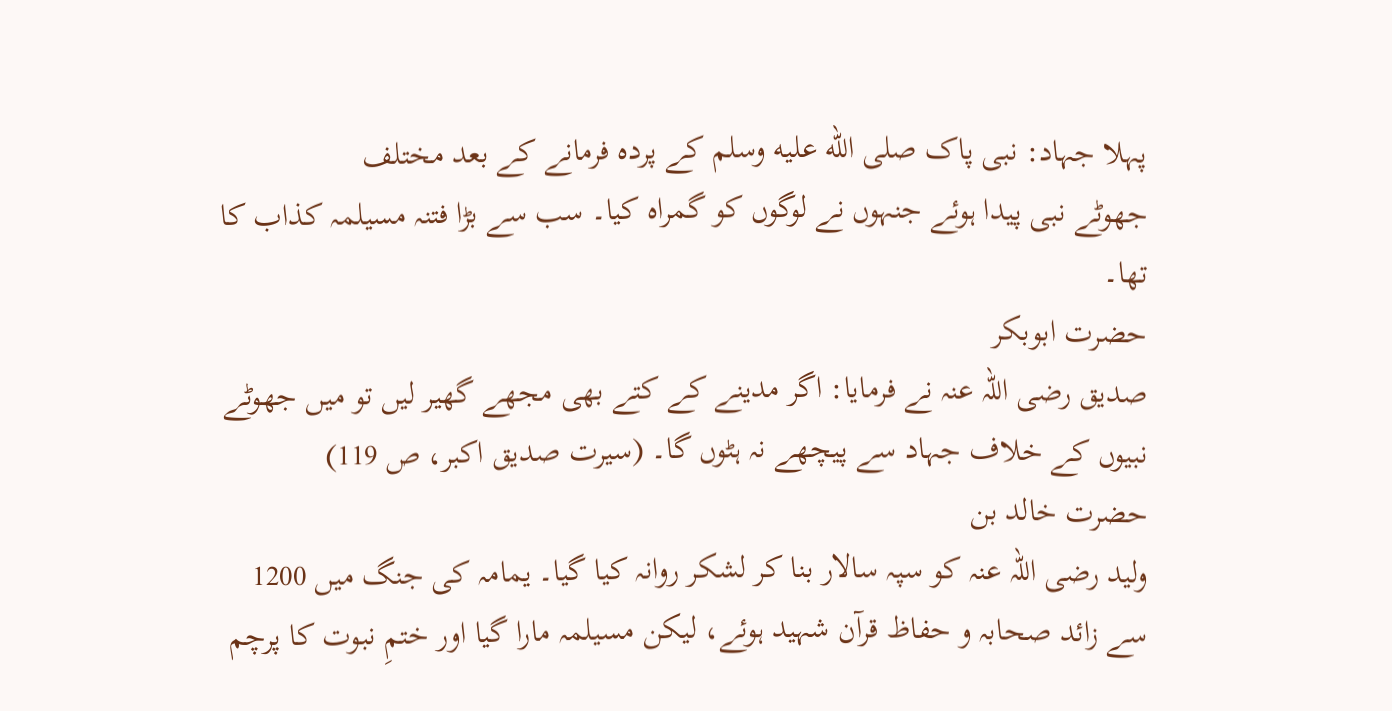پہلا جہاد: نبی پاک صلى الله عليه وسلم کے پردہ فرمانے کے بعد مختلف
جھوٹے نبی پیدا ہوئے جنہوں نے لوگوں کو گمراہ کیا۔ سب سے بڑا فتنہ مسیلمہ کذاب کا
تھا۔
حضرت ابوبکر
صدیق رضی اللہ عنہ نے فرمایا: اگر مدینے کے کتے بھی مجھے گھیر لیں تو میں جھوٹے
نبیوں کے خلاف جہاد سے پیچھے نہ ہٹوں گا۔ (سیرت صدیق اکبر، ص 119)
حضرت خالد بن
ولید رضی اللہ عنہ کو سپہ سالار بنا کر لشکر روانہ کیا گیا۔ یمامہ کی جنگ میں 1200
سے زائد صحابہ و حفاظ قرآن شہید ہوئے، لیکن مسیلمہ مارا گیا اور ختمِ نبوت کا پرچم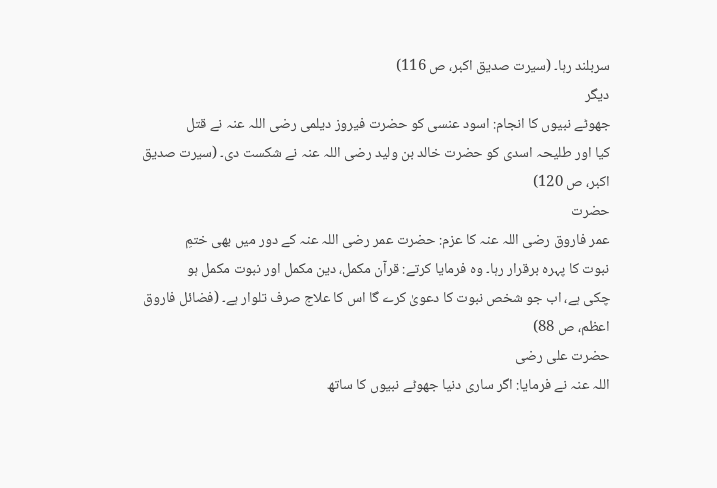سربلند رہا۔ (سیرت صدیق اکبر، ص 116)
دیگر
جھوٹے نبیوں کا انجام: اسود عنسی کو حضرت فیروز دیلمی رضی اللہ عنہ نے قتل
کیا اور طلیحہ اسدی کو حضرت خالد بن ولید رضی اللہ عنہ نے شکست دی۔ (سیرت صدیق
اکبر، ص 120)
حضرت
عمر فاروق رضی اللہ عنہ کا عزم: حضرت عمر رضی اللہ عنہ کے دور میں بھی ختمِ
نبوت کا پہرہ برقرار رہا۔ وہ فرمایا کرتے: قرآن مکمل، دین مکمل اور نبوت مکمل ہو
چکی ہے، اب جو شخص نبوت کا دعویٰ کرے گا اس کا علاج صرف تلوار ہے۔ (فضائل فاروق
اعظم، ص 88)
حضرت علی رضی
اللہ عنہ نے فرمایا: اگر ساری دنیا جھوٹے نبیوں کا ساتھ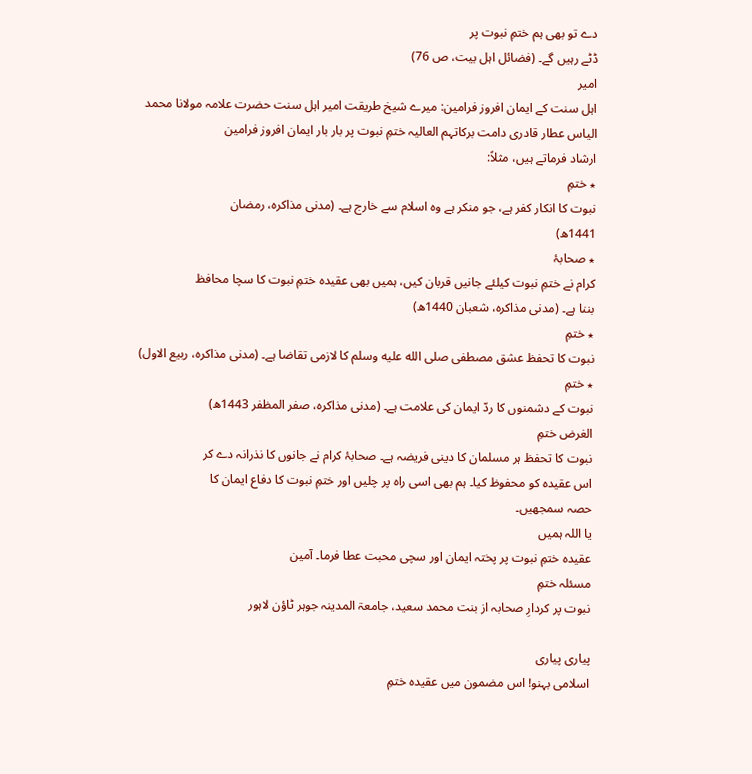دے تو بھی ہم ختمِ نبوت پر
ڈٹے رہیں گے۔ (فضائل اہل بیت، ص 76)
امیر
اہل سنت کے ایمان افروز فرامین: میرے شیخ طریقت امیر اہل سنت حضرت علامہ مولانا محمد
الیاس عطار قادری دامت برکاتہم العالیہ ختمِ نبوت پر بار بار ایمان افروز فرامین
ارشاد فرماتے ہیں، مثلاً:
٭ ختمِ
نبوت کا انکار کفر ہے، جو منکر ہے وہ اسلام سے خارج ہے۔ (مدنی مذاکرہ، رمضان
1441ھ)
٭ صحابۂ
کرام نے ختمِ نبوت کیلئے جانیں قربان کیں، ہمیں بھی عقیدہ ختمِ نبوت کا سچا محافظ
بننا ہے۔ (مدنی مذاکرہ، شعبان 1440ھ)
٭ ختمِ
نبوت کا تحفظ عشق مصطفی صلى الله عليه وسلم کا لازمی تقاضا ہے۔ (مدنی مذاکرہ، ربیع الاول)
٭ ختمِ
نبوت کے دشمنوں کا ردّ ایمان کی علامت ہے۔ (مدنی مذاکرہ، صفر المظفر 1443ھ)
الغرض ختمِ
نبوت کا تحفظ ہر مسلمان کا دینی فریضہ ہے۔ صحابۂ کرام نے جانوں کا نذرانہ دے کر
اس عقیدہ کو محفوظ کیا۔ ہم بھی اسی راہ پر چلیں اور ختمِ نبوت کا دفاع ایمان کا
حصہ سمجھیں۔
یا اللہ ہمیں
عقیدہ ختمِ نبوت پر پختہ ایمان اور سچی محبت عطا فرما۔ آمین
مسئلہ ختمِ
نبوت پر کردارِ صحابہ از بنت محمد سعید، جامعۃ المدینہ جوہر ٹاؤن لاہور

پیاری پیاری
اسلامی بہنو! اس مضمون میں عقیدہ ختمِ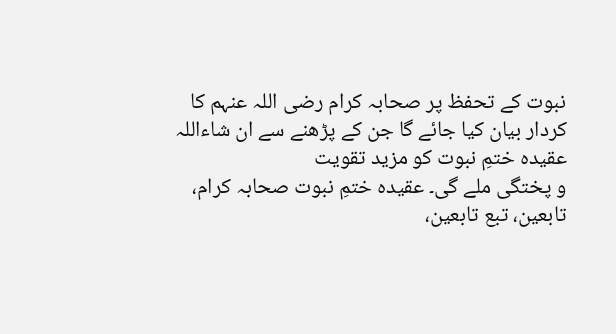نبوت کے تحفظ پر صحابہ کرام رضی اللہ عنہم کا
کردار بیان کیا جائے گا جن کے پڑھنے سے ان شاءاللہ عقیدہ ختمِ نبوت کو مزید تقویت
و پختگی ملے گی۔ عقیدہ ختمِ نبوت صحابہ کرام، تابعین، تبع تابعین،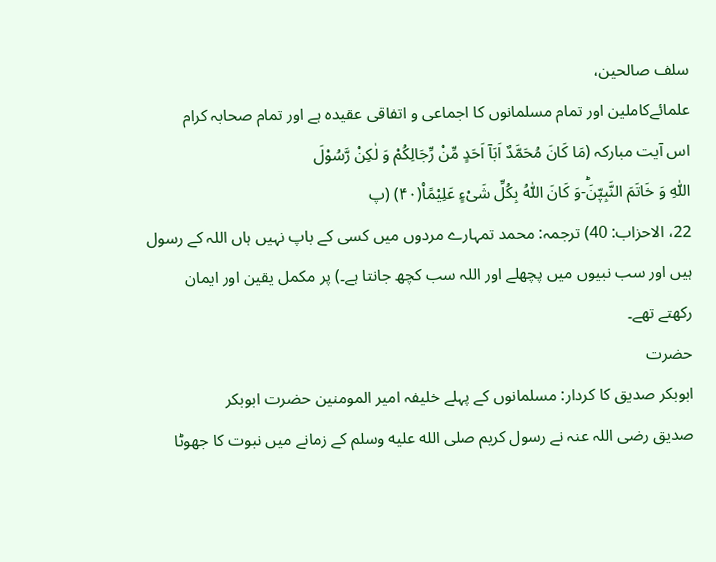سلف صالحین،
علمائےکاملین اور تمام مسلمانوں کا اجماعی و اتفاقی عقیدہ ہے اور تمام صحابہ کرام
اس آیت مبارکہ (مَا كَانَ مُحَمَّدٌ اَبَاۤ اَحَدٍ مِّنْ رِّجَالِكُمْ وَ لٰكِنْ رَّسُوْلَ
اللّٰهِ وَ خَاتَمَ النَّبِیّٖنَؕ-وَ كَانَ اللّٰهُ بِكُلِّ شَیْءٍ عَلِیْمًا۠(۴۰) (پ
22، الاحزاب: 40) ترجمہ: محمد تمہارے مردوں میں کسی کے باپ نہیں ہاں اللہ کے رسول
ہیں اور سب نبیوں میں پچھلے اور اللہ سب کچھ جانتا ہے۔) پر مکمل یقین اور ایمان
رکھتے تھے۔
حضرت
ابوبکر صدیق کا کردار: مسلمانوں کے پہلے خلیفہ امیر المومنین حضرت ابوبکر
صدیق رضی اللہ عنہ نے رسول کریم صلى الله عليه وسلم کے زمانے میں نبوت کا جھوٹا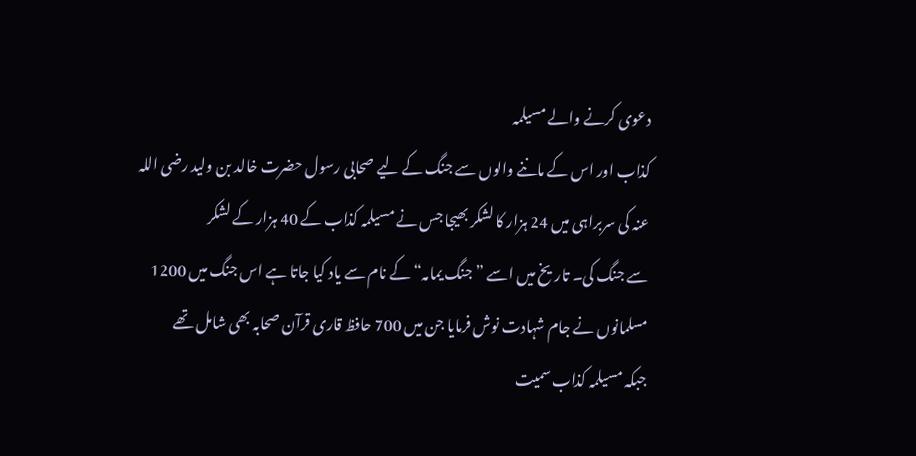دعوی کرنے والے مسیلمہ
کذاب اور اس کے ماننے والوں سے جنگ کے لیے صحابی رسول حضرت خالد بن ولید رضی اللہ
عنہ کی سربراہی میں 24 ہزار کا لشکر بھیجا جس نے مسیلمہ کذاب کے 40 ہزار کے لشکر
سے جنگ کی۔ تاریخ میں اسے ”جنگ یمامہ“ کے نام سے یاد کیا جاتا ہے اس جنگ میں 1200
مسلمانوں نے جام شہادت نوش فرمایا جن میں 700 حافظ قاری قرآن صحابہ بھی شامل تھے
جبکہ مسیلمہ کذاب سمیت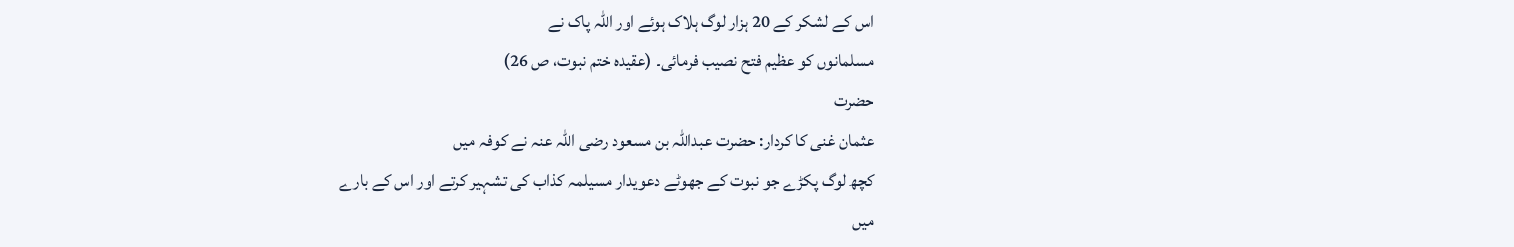اس کے لشکر کے 20 ہزار لوگ ہلاک ہوئے اور اللہ پاک نے
مسلمانوں کو عظیم فتح نصیب فرمائی۔ (عقیدہ ختم نبوت، ص 26)
حضرت
عثمان غنی کا کردار: حضرت عبداللہ بن مسعود رضی اللہ عنہ نے کوفہ میں
کچھ لوگ پکڑے جو نبوت کے جھوٹے دعویدار مسیلمہ کذاب کی تشہیر کرتے اور اس کے بارے
میں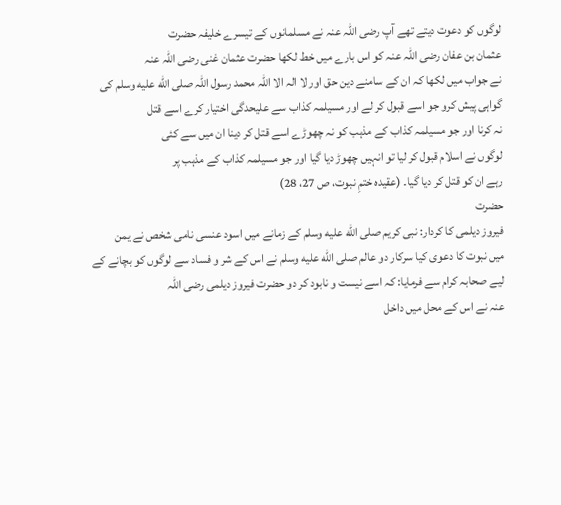لوگوں کو دعوت دیتے تھے آپ رضی اللہ عنہ نے مسلمانوں کے تیسرے خلیفہ حضرت
عثمان بن عفان رضی اللہ عنہ کو اس بارے میں خط لکھا حضرت عثمان غنی رضی اللہ عنہ
نے جواب میں لکھا کہ ان کے سامنے دین حق اور لا الہ الا اللہ محمد رسول اللہ صلى الله عليه وسلم کی
گواہی پیش کرو جو اسے قبول کر لے اور مسیلمہ کذاب سے علیحدگی اختیار کرے اسے قتل
نہ کرنا اور جو مسیلمہ کذاب کے مذہب کو نہ چھوڑے اسے قتل کر دینا ان میں سے کئی
لوگوں نے اسلام قبول کر لیا تو انہیں چھوڑ دیا گیا اور جو مسیلمہ کذاب کے مذہب پر
رہے ان کو قتل کر دیا گیا۔ (عقیدہ ختمِ نبوت، ص 27، 28)
حضرت
فیروز دیلمی کا کردار: نبی کریم صلى الله عليه وسلم کے زمانے میں اسود عنسی نامی شخص نے یمن
میں نبوت کا دعوی کیا سرکار دو عالم صلى الله عليه وسلم نے اس کے شر و فساد سے لوگوں کو بچانے کے
لیے صحابہ کرام سے فرمایا: کہ اسے نیست و نابود کر دو حضرت فیروز دیلمی رضی اللہ
عنہ نے اس کے محل میں داخل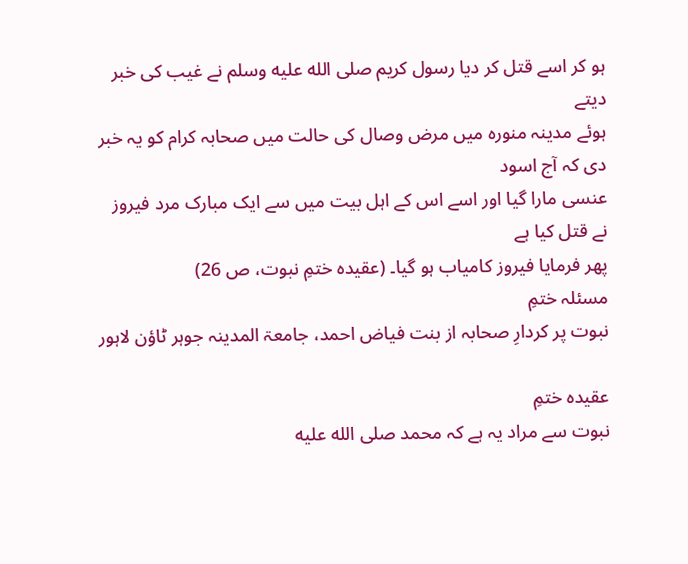ہو کر اسے قتل کر دیا رسول کریم صلى الله عليه وسلم نے غیب کی خبر دیتے
ہوئے مدینہ منورہ میں مرض وصال کی حالت میں صحابہ کرام کو یہ خبر دی کہ آج اسود
عنسی مارا گیا اور اسے اس کے اہل بیت میں سے ایک مبارک مرد فیروز نے قتل کیا ہے
پھر فرمایا فیروز کامیاب ہو گیا۔ (عقیدہ ختمِ نبوت، ص 26)
مسئلہ ختمِ
نبوت پر کردارِ صحابہ از بنت فیاض احمد، جامعۃ المدینہ جوہر ٹاؤن لاہور

عقیدہ ختمِ
نبوت سے مراد یہ ہے کہ محمد صلى الله عليه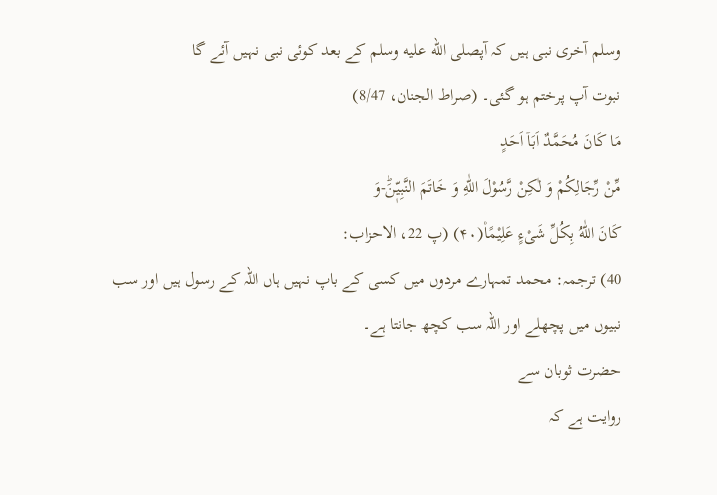وسلم آخری نبی ہیں کہ آپصلى الله عليه وسلم کے بعد کوئی نبی نہیں آئے گا
نبوت آپ پرختم ہو گئی۔ (صراط الجنان، 8/47)
مَا كَانَ مُحَمَّدٌ اَبَاۤ اَحَدٍ
مِّنْ رِّجَالِكُمْ وَ لٰكِنْ رَّسُوْلَ اللّٰهِ وَ خَاتَمَ النَّبِیّٖنَؕ-وَ
كَانَ اللّٰهُ بِكُلِّ شَیْءٍ عَلِیْمًا۠(۴۰) (پ 22، الاحزاب:
40) ترجمہ: محمد تمہارے مردوں میں کسی کے باپ نہیں ہاں اللہ کے رسول ہیں اور سب
نبیوں میں پچھلے اور اللہ سب کچھ جانتا ہے۔
حضرت ثوبان سے
روایت ہے کہ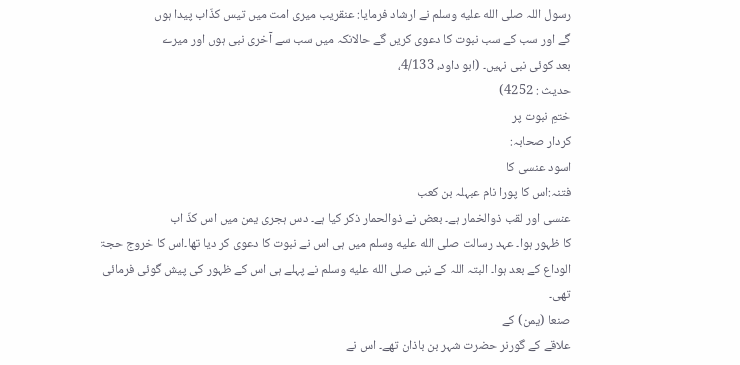رسول اللہ صلى الله عليه وسلم نے ارشاد فرمایا: عنقریب میری امت میں تیس کذّاب پیدا ہوں
گے اور سب کے سب نبوت کا دعوی کریں گے حالانکہ میں سب سے آخری نبی ہوں اور میرے
بعد کوئی نبی نہیں۔ (ابو داود، 4/133،
حدیث : 4252)
ختمِ نبوت پر
کردار صحابہ:
اسود عنسی کا
فتنہ:اس کا پورا نام عبہلہ بن کعب
عنسی اور لقب ذوالخمار ہے۔ بعض نے ذوالحمار ذکر کیا ہے۔ دس ہجری یمن میں اس کذّ اب
کا ظہور ہوا۔ عہد رسالت صلى الله عليه وسلم میں ہی اس نے نبوت کا دعوی کر دیا تھا۔اس کا خروج حجۃ
الوداع کے بعد ہوا۔ البتہ اللہ کے نبی صلى الله عليه وسلم نے پہلے ہی اس کے ظہور کی پیش گوئی فرمائی
تھی۔
صنعا (یمن) کے
علاقے کے گورنر حضرت شہر بن باذان تھے۔ اس نے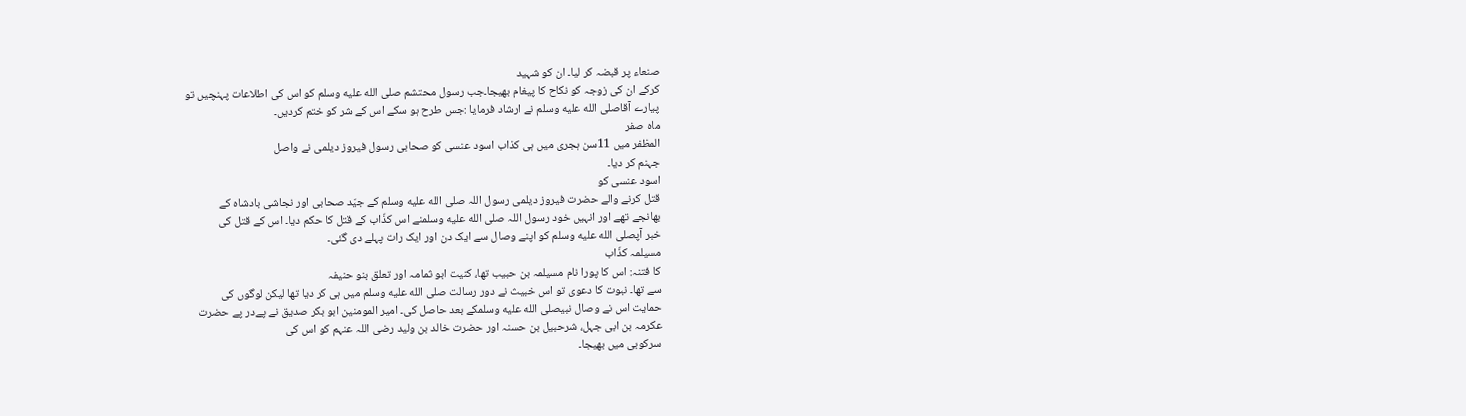صنعاء پر قبضہ کر لیا۔ ان کو شہید
کرکے ان کی زوجہ کو نکاح کا پیغام بھیجا۔جب رسول محتشم صلى الله عليه وسلم کو اس کی اطلاعات پہنچیں تو
پیارے آقاصلى الله عليه وسلم نے ارشاد فرمایا :جس طرح ہو سکے اس کے شر کو ختم کردیں۔
ماہ صفر
المظفر میں 11سن ہجری میں ہی کذاب اسود عنسی کو صحابی رسول فیروز دیلمی نے واصل
جہنم کر دیا۔
اسود عنسی کو
قتل کرنے والے حضرت فیروز دیلمی رسول اللہ صلى الله عليه وسلم کے جیّد صحابی اور نجاشی بادشاہ کے
بھانجے تھے اور انہیں خود رسول اللہ صلى الله عليه وسلمنے اس کذّاب کے قتل کا حکم دیا۔ اس کے قتل کی
خبر آپصلى الله عليه وسلم کو اپنے وصال سے ایک دن اور ایک رات پہلے دی گئی۔
مسیلمہ کذّاب
کا فتنہ: اس کا پورا نام مسیلمہ بن حبیب تھا، کنیت ابو ثمامہ اور تعلق بنو حنیفہ
سے تھا۔ نبوت کا دعوی تو اس خبیث نے دور رسالت صلى الله عليه وسلم میں ہی کر دیا تھا لیکن لوگوں کی
حمایت اس نے وصال نبیصلى الله عليه وسلمکے بعد حاصل کی۔ امیر المومنین ابو بکر صدیق نے پےدر پے حضرت
عکرمہ بن ابی جہل، شرحبیل بن حسنہ اور حضرت خالد بن ولید رضی اللہ عنہم کو اس کی
سرکوبی میں بھیجا۔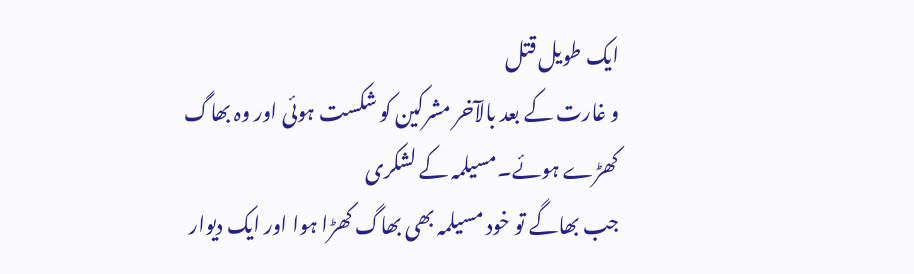ایک طویل قتل
و غارت کے بعد بالآخر مشرکین کو شکست ہوئی اور وہ بھاگ کھڑے ہوئے۔مسیلمہ کے لشکری
جب بھاگے تو خود مسیلمہ بھی بھاگ کھڑا ہوا اور ایک دیوار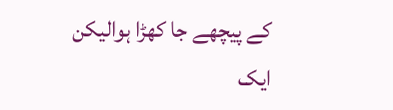کے پیچھے جا کھڑا ہوالیکن
ایک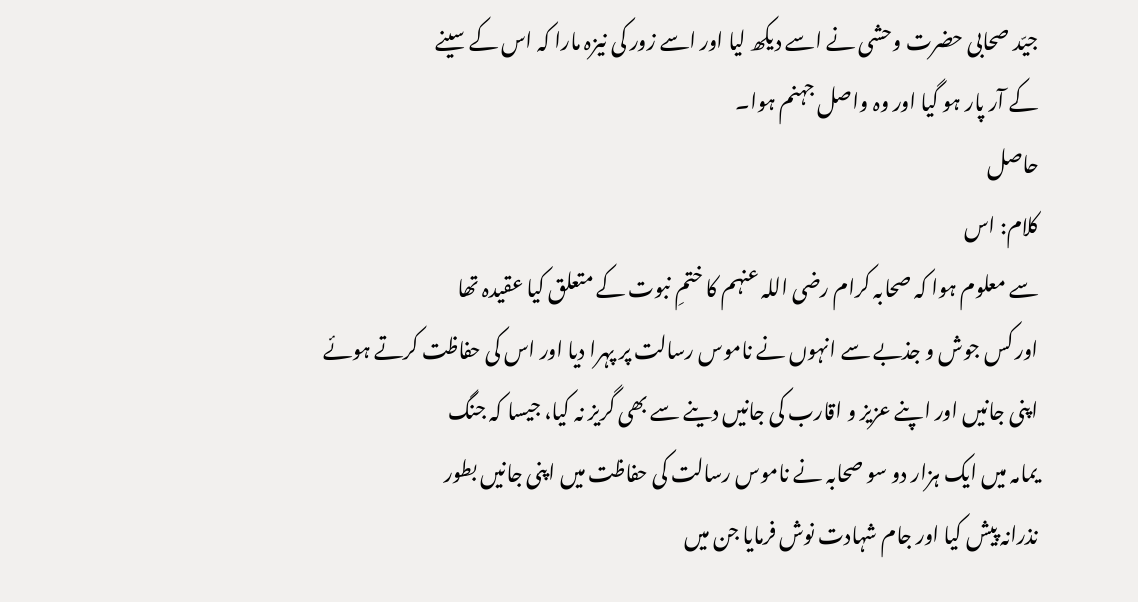جیّد صحابی حضرت وحشی نے اسے دیکھ لیا اور اسے زور کی نیزہ مارا کہ اس کے سینے
کے آر پار ہو گیا اور وہ واصل جہنم ہوا۔
حاصل
کلام: اس
سے معلوم ہوا کہ صحابہ کرام رضی اللہ عنہم کا ختمِ نبوت کے متعلق کیا عقیدہ تھا
اور کس جوش و جذبے سے انہوں نے ناموس رسالت پر پہرا دیا اور اس کی حفاظت کرتے ہوئے
اپنی جانیں اور اپنے عزیز و اقارب کی جانیں دینے سے بھی گریز نہ کیا، جیسا کہ جنگ
یمامہ میں ایک ہزار دو سو صحابہ نے ناموس رسالت کی حفاظت میں اپنی جانیں بطور
نذرانہ پیش کیا اور جام شہادت نوش فرمایا جن میں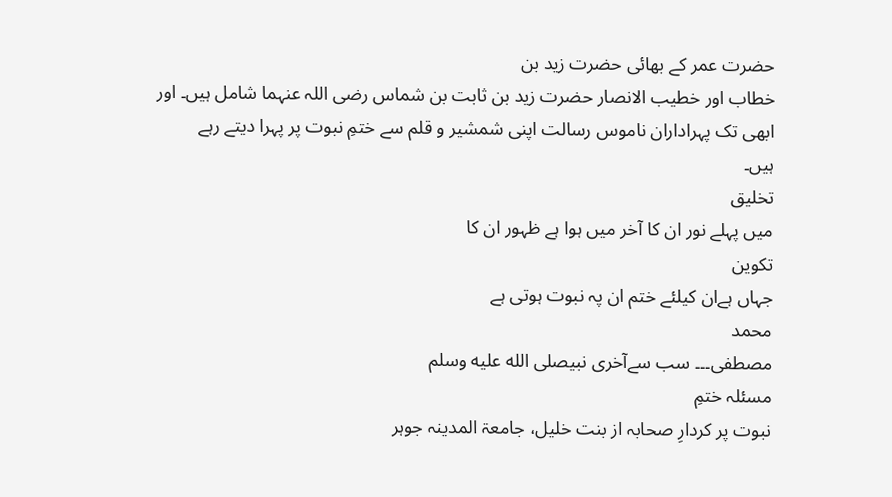حضرت عمر کے بھائی حضرت زید بن
خطاب اور خطیب الانصار حضرت زید بن ثابت بن شماس رضی اللہ عنہما شامل ہیں۔ اور
ابھی تک پہراداران ناموس رسالت اپنی شمشیر و قلم سے ختمِ نبوت پر پہرا دیتے رہے
ہیں۔
تخلیق
میں پہلے نور ان کا آخر میں ہوا ہے ظہور ان کا
تکوین
جہاں ہےان کیلئے ختم ان پہ نبوت ہوتی ہے
محمد
مصطفی۔۔۔ سب سےآخری نبیصلى الله عليه وسلم
مسئلہ ختمِ
نبوت پر کردارِ صحابہ از بنت خلیل، جامعۃ المدینہ جوہر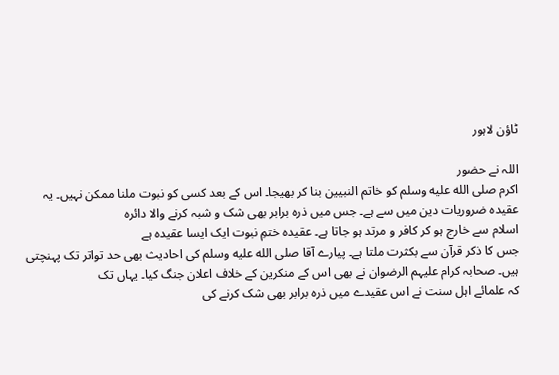ٹاؤن لاہور

اللہ نے حضور
اکرم صلى الله عليه وسلم کو خاتم النبیین بنا کر بھیجا۔ اس کے بعد کسی کو نبوت ملنا ممکن نہیں۔ یہ
عقیدہ ضروریات دین میں سے ہے۔ جس میں ذرہ برابر بھی شک و شبہ کرنے والا دائرہ
اسلام سے خارج ہو کر کافر و مرتد ہو جاتا ہے۔ عقیدہ ختمِ نبوت ایک ایسا عقیدہ ہے
جس کا ذکر قرآن سے بکثرت ملتا ہے۔ پیارے آقا صلى الله عليه وسلم کی احادیث بھی حد تواتر تک پہنچتی
ہیں۔ صحابہ کرام علیہم الرضوان نے بھی اس کے منکرین کے خلاف اعلان جنگ کیا۔ یہاں تک
کہ علمائے اہل سنت نے اس عقیدے میں ذرہ برابر بھی شک کرنے کی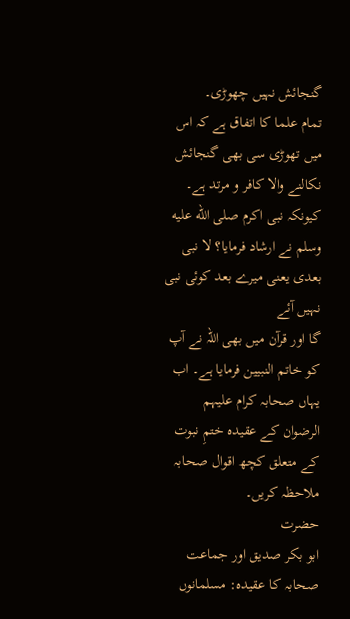گنجائش نہیں چھوڑی۔
تمام علما کا اتفاق ہے کہ اس میں تھوڑی سی بھی گنجائش نکالنے والا کافر و مرتد ہے۔
کیونکہ نبی اکرم صلى الله عليه وسلم نے ارشاد فرمایا؟ لا نبی بعدی یعنی میرے بعد کوئی نبی نہیں آئے
گا اور قرآن میں بھی اللہ نے آپ کو خاتم النبیین فرمایا ہے۔ اب یہاں صحابہ کرام علیہم
الرضوان کے عقیدہ ختمِ نبوت کے متعلق کچھ اقوال صحابہ ملاحظہ کریں۔
حضرت
ابو بکر صدیق اور جماعت صحابہ کا عقیدہ: مسلمانوں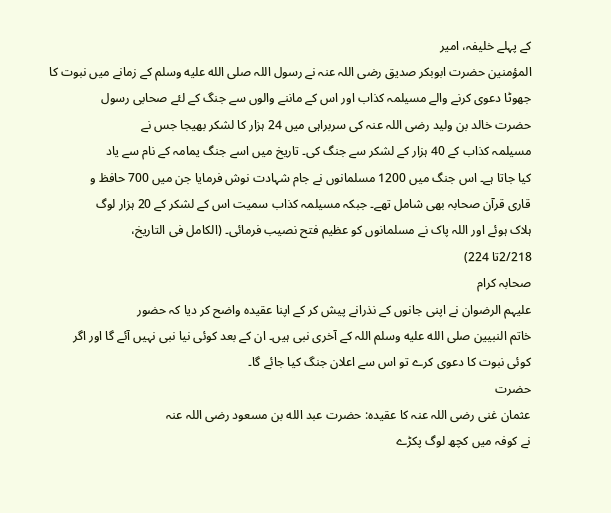کے پہلے خلیفہ، امیر
المؤمنین حضرت ابوبکر صدیق رضی اللہ عنہ نے رسول اللہ صلى الله عليه وسلم کے زمانے میں نبوت کا
جھوٹا دعوی کرنے والے مسیلمہ کذاب اور اس کے ماننے والوں سے جنگ کے لئے صحابی رسول
حضرت خالد بن ولید رضی اللہ عنہ کی سربراہی میں 24 ہزار کا لشکر بھیجا جس نے
مسیلمہ کذاب کے 40 ہزار کے لشکر سے جنگ کی۔ تاریخ میں اسے جنگ یمامہ کے نام سے یاد
کیا جاتا ہے۔ اس جنگ میں 1200 مسلمانوں نے جام شہادت نوش فرمایا جن میں 700 حافظ و
قاری قرآن صحابہ بھی شامل تھے۔ جبکہ مسیلمہ کذاب سمیت اس کے لشکر کے 20 ہزار لوگ
ہلاک ہوئے اور اللہ پاک نے مسلمانوں کو عظیم فتح نصیب فرمائی۔ (الکامل فی التاریخ،
2/218تا 224)
صحابہ کرام
علیہم الرضوان نے اپنی جانوں کے نذرانے پیش کر کے اپنا عقیدہ واضح کر دیا کہ حضور
خاتم النبیین صلى الله عليه وسلم اللہ کے آخری نبی ہیں۔ ان کے بعد کوئی نیا نبی نہیں آئے گا اور اگر
کوئی نبوت کا دعوی کرے تو اس سے اعلان جنگ کیا جائے گا۔
حضرت
عثمان غنی رضی اللہ عنہ کا عقیدہ: حضرت عبد الله بن مسعود رضی اللہ عنہ
نے کوفہ میں کچھ لوگ پکڑے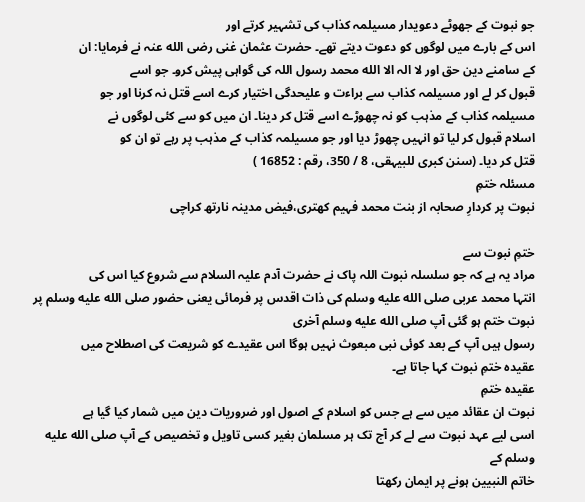جو نبوت کے جھوٹے دعویدار مسیلمہ کذاب کی تشہیر کرتے اور
اس کے بارے میں لوگوں کو دعوت دیتے تھے۔ حضرت عثمان غنی رضی الله عنہ نے فرمایا: ان
کے سامنے دین حق اور لا الہ الا الله محمد رسول اللہ کی گواہی پیش کرو۔ جو اسے
قبول کر لے اور مسیلمہ کذاب سے براءت و علیحدگی اختیار کرے اسے قتل نہ کرنا اور جو
مسیلمہ کذاب کے مذہب کو نہ چھوڑے اسے قتل کر دینا۔ ان میں کو سے کئی لوگوں نے
اسلام قبول کر لیا تو انہیں چھوڑ دیا اور جو مسیلمہ کذاب کے مذہب پر رہے تو ان کو
قتل کر دیا۔ (سنن کبری للبیہقی، 8 / 350، رقم : 16852 )
مسئلہ ختمِ
نبوت پر کردارِ صحابہ از بنت محمد فہیم کھتری،فیض مدینہ نارتھ کراچی

ختمِ نبوت سے
مراد یہ ہے کہ جو سلسلہ نبوت اللہ پاک نے حضرت آدم علیہ السلام سے شروع کیا اس کی
انتہا محمد عربی صلى الله عليه وسلم کی ذات اقدس پر فرمائی یعنی حضور صلى الله عليه وسلم پر نبوت ختم ہو گئی آپ صلى الله عليه وسلم آخری
رسول ہیں آپ کے بعد کوئی نبی مبعوث نہیں ہوگا اس عقیدے کو شریعت کی اصطلاح میں
عقیدہ ختمِ نبوت کہا جاتا ہے۔
عقیدہ ختمِ
نبوت ان عقائد میں سے ہے جس کو اسلام کے اصول اور ضروریات دین میں شمار کیا گیا ہے
اسی لیے عہد نبوت سے لے کر آج تک ہر مسلمان بغیر کسی تاویل و تخصیص کے آپ صلى الله عليه وسلم کے
خاتم النبیین ہونے پر ایمان رکھتا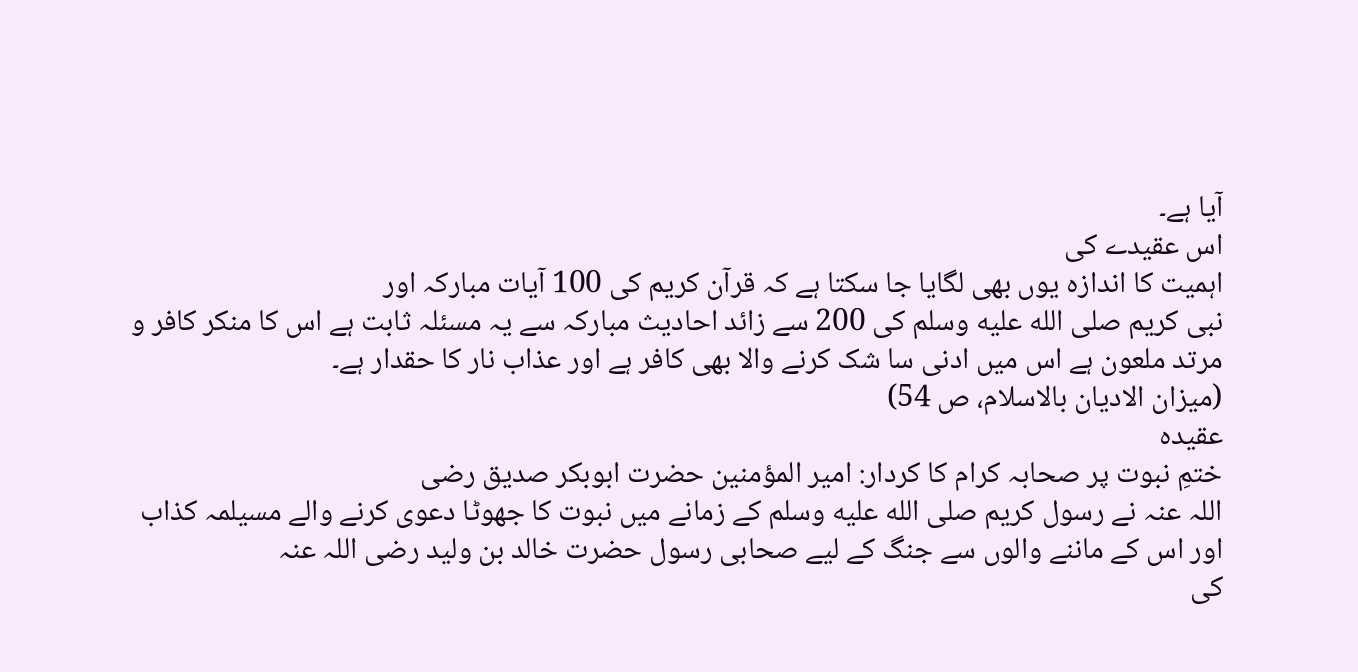آیا ہے۔
اس عقیدے کی
اہمیت کا اندازہ یوں بھی لگایا جا سکتا ہے کہ قرآن کریم کی 100 آیات مبارکہ اور
نبی کریم صلى الله عليه وسلم کی 200 سے زائد احادیث مبارکہ سے یہ مسئلہ ثابت ہے اس کا منکر کافر و
مرتد ملعون ہے اس میں ادنی سا شک کرنے والا بھی کافر ہے اور عذاب نار کا حقدار ہے۔
(میزان الادیان بالاسلام، ص 54)
عقیدہ
ختمِ نبوت پر صحابہ کرام کا کردار: امیر المؤمنین حضرت ابوبکر صدیق رضی
اللہ عنہ نے رسول کریم صلى الله عليه وسلم کے زمانے میں نبوت کا جھوٹا دعوی کرنے والے مسیلمہ کذاب
اور اس کے ماننے والوں سے جنگ کے لیے صحابی رسول حضرت خالد بن ولید رضی اللہ عنہ
کی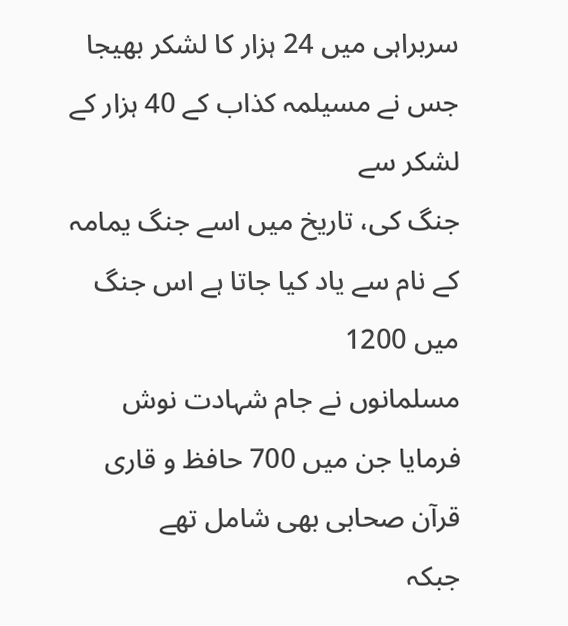سربراہی میں 24 ہزار کا لشکر بھیجا جس نے مسیلمہ کذاب کے 40 ہزار کے لشکر سے
جنگ کی، تاریخ میں اسے جنگ یمامہ کے نام سے یاد کیا جاتا ہے اس جنگ میں 1200
مسلمانوں نے جام شہادت نوش فرمایا جن میں 700 حافظ و قاری قرآن صحابی بھی شامل تھے
جبکہ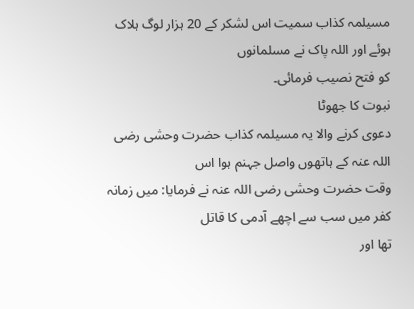مسیلمہ کذاب سمیت اس لشکر کے 20 ہزار لوگ ہلاک ہوئے اور اللہ پاک نے مسلمانوں
کو فتح نصیب فرمائی۔
نبوت کا جھوٹا
دعوی کرنے والا یہ مسیلمہ کذاب حضرت وحشی رضی اللہ عنہ کے ہاتھوں واصل جہنم ہوا اس
وقت حضرت وحشی رضی اللہ عنہ نے فرمایا: میں زمانہ کفر میں سب سے اچھے آدمی کا قاتل
تھا اور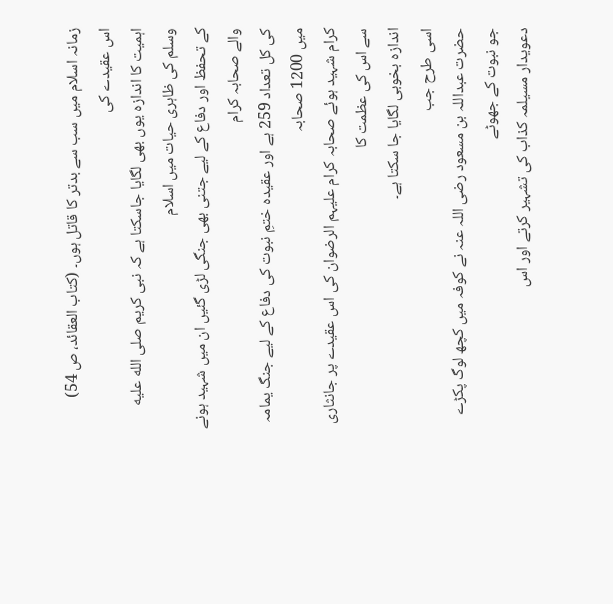زمانہ اسلام میں سب سے بدتر کا قاتل ہوں۔ (کتاب العقائد، ص 54)
اس عقیدے کی
اہمیت کا اندازہ یوں بھی لگایا جاسکتا ہے کہ نبی کریم صلى الله عليه وسلم کی ظاہری حیات میں اسلام
کے تحفظ اور دفاع کے لیے جتنی بھی جنگی لڑی گئیں ان میں شہید ہونے والے صحابہ کرام
کی کل تعداد 259 ہے اور عقیدہ ختمِ نبوت کی دفاع کے لیے جنگ یمامہ میں 1200 صحابہ
کرام شہید ہوئے صحابہ کرام علیہم الرضوان کی اس عقیدے پر جانثاری سے اس کی عظمت کا
اندازہ بخوبی لگایا جا سکتا ہے۔
اسی طرح جب
حضرت عبداللہ بن مسعود رضی اللہ عنہ نے کوفہ میں کچھ لوگ پکڑے جو نبوت کے جھوٹے
دعویدار مسیلمہ کذاب کی تشہیر کرتے اور اس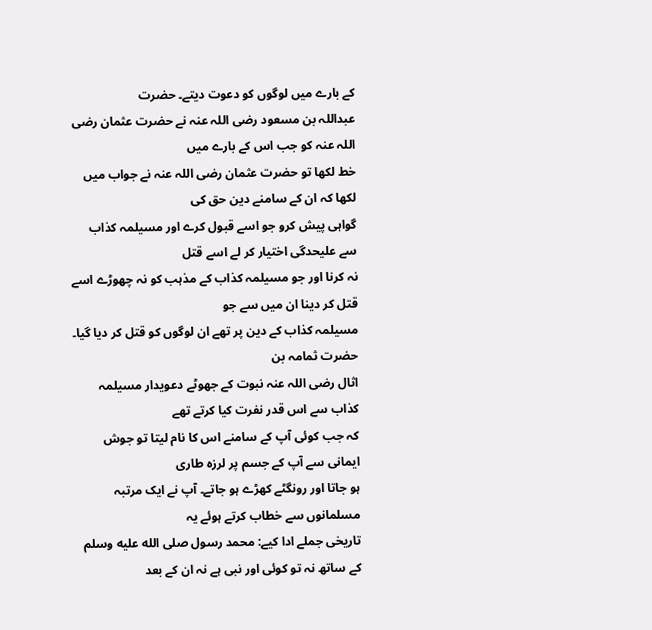کے بارے میں لوگوں کو دعوت دیتے۔ حضرت
عبداللہ بن مسعود رضی اللہ عنہ نے حضرت عثمان رضی اللہ عنہ کو جب اس کے بارے میں
خط لکھا تو حضرت عثمان رضی اللہ عنہ نے جواب میں لکھا کہ ان کے سامنے دین حق کی
گواہی پیش کرو جو اسے قبول کرے اور مسیلمہ کذاب سے علیحدگی اختیار کر لے اسے قتل
نہ کرنا اور جو مسیلمہ کذاب کے مذہب کو نہ چھوڑے اسے قتل کر دینا ان میں سے جو
مسیلمہ کذاب کے دین پر تھے ان لوگوں کو قتل کر دیا گیا۔
حضرت ثمامہ بن
اثال رضی اللہ عنہ نبوت کے جھوٹے دعویدار مسیلمہ کذاب سے اس قدر نفرت کیا کرتے تھے
کہ جب کوئی آپ کے سامنے اس کا نام لیتا تو جوش ایمانی سے آپ کے جسم پر لرزہ طاری
ہو جاتا اور رونگٹے کھڑے ہو جاتے۔ آپ نے ایک مرتبہ مسلمانوں سے خطاب کرتے ہوئے یہ
تاریخی جملے ادا کیے: محمد رسول صلى الله عليه وسلم کے ساتھ نہ تو کوئی اور نبی ہے نہ ان کے بعد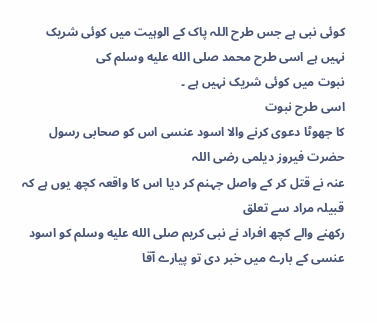کوئی نبی ہے جس طرح اللہ پاک کے الوہیت میں کوئی شریک نہیں ہے اسی طرح محمد صلى الله عليه وسلم کی
نبوت میں کوئی شریک نہیں ہے ۔
اسی طرح نبوت
کا جھوٹا دعوی کرنے والا اسود عنسی اس کو صحابی رسول حضرت فیروز دیلمی رضی اللہ
عنہ نے قتل کر کے واصل جہنم کر دیا اس کا واقعہ کچھ یوں ہے کہ قبیلہ مراد سے تعلق
رکھنے والے کچھ افراد نے نبی کریم صلى الله عليه وسلم کو اسود عنسی کے بارے میں خبر دی تو پیارے آقا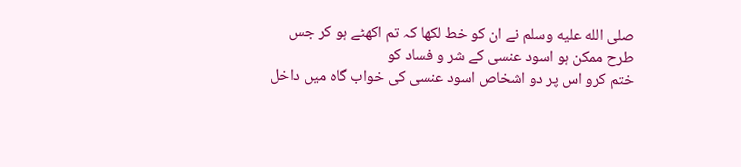صلى الله عليه وسلم نے ان کو خط لکھا کہ تم اکھٹے ہو کر جس طرح ممکن ہو اسود عنسی کے شر و فساد کو
ختم کرو اس پر دو اشخاص اسود عنسی کی خواب گاہ میں داخل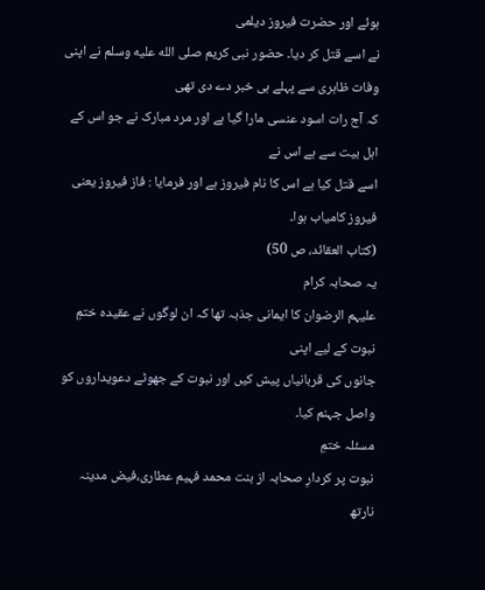ہوئے اور حضرت فیروز دیلمی
نے اسے قتل کر دیا۔ حضور نبی کریم صلى الله عليه وسلم نے اپنی وفات ظاہری سے پہلے ہی خبر دے دی تھی
کہ آج رات اسود عنسی مارا گیا ہے اور مرد مبارک نے جو اس کے اہل بیت سے ہے اس نے
اسے قتل کیا ہے اس کا نام فیروز ہے اور فرمایا : فاز فیروز یعنی فیروز کامیاب ہوا۔
(کتاب العقائد، ص 50)
یہ صحابہ کرام
علیہم الرضوان کا ایمانی جذبہ تھا کہ ان لوگوں نے عقیدہ ختمِ نبوت کے لیے اپنی
جانوں کی قربانیاں پیش کیں اور نبوت کے جھوٹے دعویداروں کو واصل جہنم کیا۔
مسئلہ ختمِ
نبوت پر کردارِ صحابہ از بنت محمد فہیم عطاری،فیض مدینہ نارتھ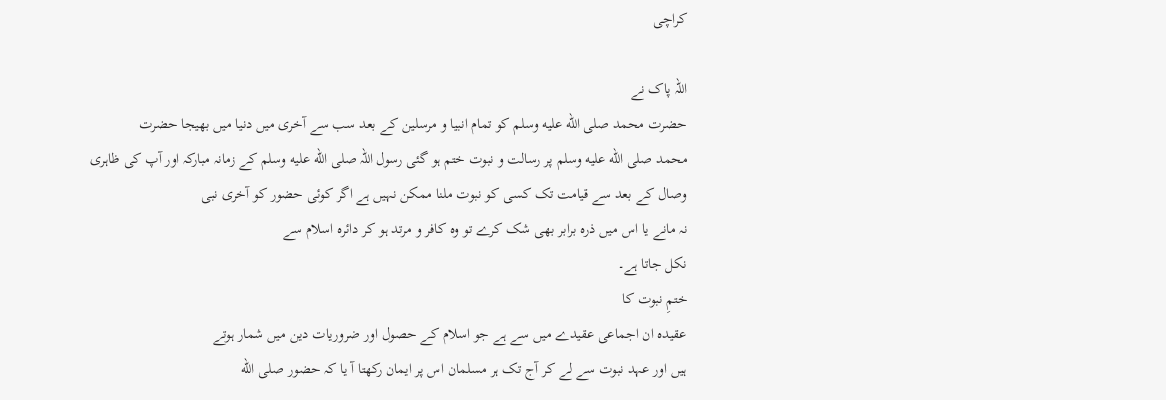کراچی

اللہ پاک نے
حضرت محمد صلى الله عليه وسلم کو تمام انبیا و مرسلین کے بعد سب سے آخری میں دنیا میں بھیجا حضرت
محمد صلى الله عليه وسلم پر رسالت و نبوت ختم ہو گئی رسول اللہ صلى الله عليه وسلم کے زمانہ مبارکہ اور آپ کی ظاہری
وصال کے بعد سے قیامت تک کسی کو نبوت ملنا ممکن نہیں ہے اگر کوئی حضور کو آخری نبی
نہ مانے یا اس میں ذرہ برابر بھی شک کرے تو وہ کافر و مرتد ہو کر دائرہ اسلام سے
نکل جاتا ہے۔
ختمِ نبوت کا
عقیدہ ان اجماعی عقیدے میں سے ہے جو اسلام کے حصول اور ضروریات دین میں شمار ہوتے
ہیں اور عہد نبوت سے لے کر آج تک ہر مسلمان اس پر ایمان رکھتا آ یا کہ حضور صلى الله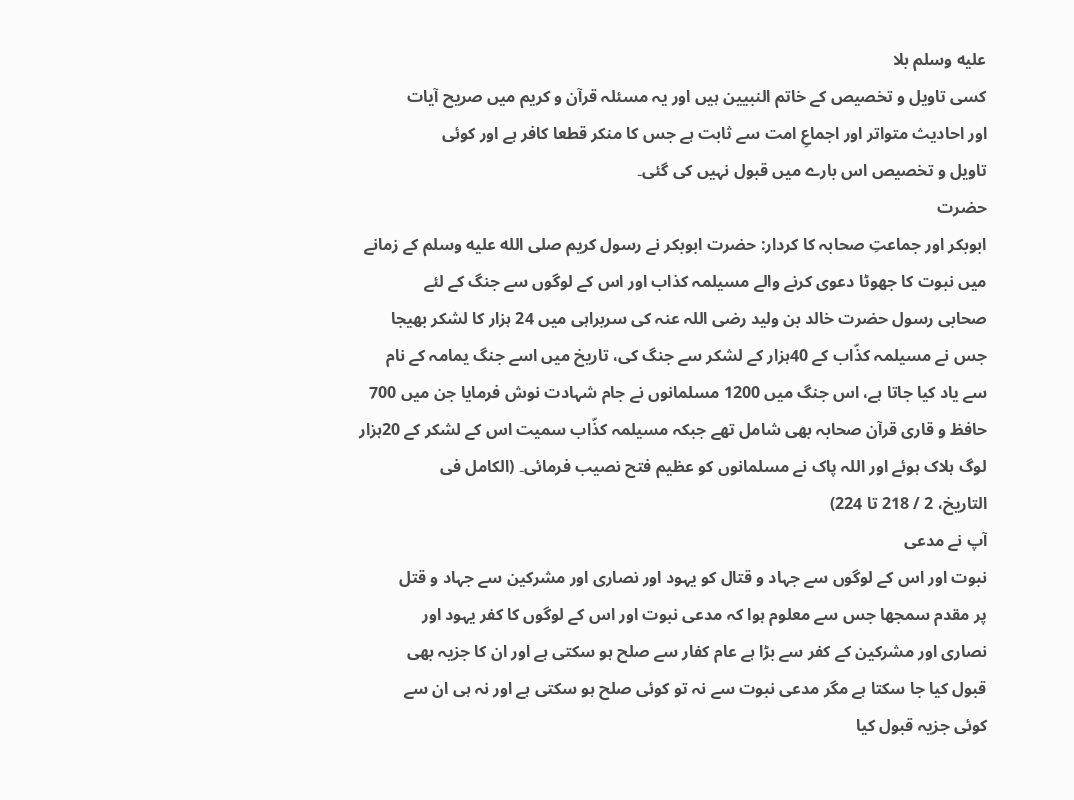عليه وسلم بلا
کسی تاویل و تخصیص کے خاتم النبیین ہیں اور یہ مسئلہ قرآن و کریم میں صریح آیات
اور احادیث متواتر اور اجماعِ امت سے ثابت ہے جس کا منکر قطعا کافر ہے اور کوئی
تاویل و تخصیص اس بارے میں قبول نہیں کی گئی۔
حضرت
ابوبکر اور جماعتِ صحابہ کا کردار: حضرت ابوبکر نے رسول کریم صلى الله عليه وسلم کے زمانے
میں نبوت کا جھوٹا دعوی کرنے والے مسیلمہ کذاب اور اس کے لوگوں سے جنگ کے لئے
صحابی رسول حضرت خالد بن ولید رضی اللہ عنہ کی سربراہی میں 24 ہزار کا لشکر بھیجا
جس نے مسیلمہ کذّاب کے 40ہزار کے لشکر سے جنگ کی، تاریخ میں اسے جنگ یمامہ کے نام
سے یاد کیا جاتا ہے، اس جنگ میں 1200 مسلمانوں نے جام شہادت نوش فرمایا جن میں 700
حافظ و قاری قرآن صحابہ بھی شامل تھے جبکہ مسیلمہ کذّاب سمیت اس کے لشکر کے 20ہزار
لوگ ہلاک ہوئے اور اللہ پاک نے مسلمانوں کو عظیم فتح نصیب فرمائی۔ (الکامل فی
التاریخ، 2 / 218 تا 224)
آپ نے مدعی
نبوت اور اس کے لوگوں سے جہاد و قتال کو یہود اور نصاری اور مشرکین سے جہاد و قتل
پر مقدم سمجھا جس سے معلوم ہوا کہ مدعی نبوت اور اس کے لوگوں کا کفر یہود اور
نصاری اور مشرکین کے کفر سے بڑا ہے عام کفار سے صلح ہو سکتی ہے اور ان کا جزیہ بھی
قبول کیا جا سکتا ہے مگر مدعی نبوت سے نہ تو کوئی صلح ہو سکتی ہے اور نہ ہی ان سے
کوئی جزیہ قبول کیا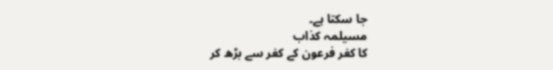جا سکتا ہے۔
مسیلمہ کذاب
کا کفر فرعون کے کفر سے بڑھ کر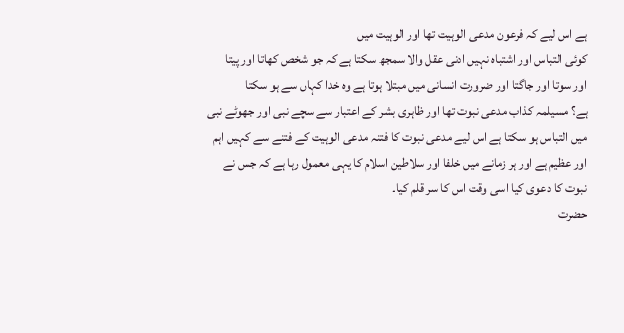ہے اس لیے کہ فرعون مدعی الوہیت تھا اور الوہیت میں
کوئی التباس اور اشتباہ نہیں ادنی عقل والا سمجھ سکتا ہے کہ جو شخص کھاتا اور پیتا
اور سوتا اور جاگتا اور ضرورت انسانی میں مبتلا ہوتا ہے وہ خدا کہاں سے ہو سکتا
ہے؟ مسیلمہ کذاب مدعی نبوت تھا اور ظاہری بشر کے اعتبار سے سچے نبی اور جھوٹے نبی
میں التباس ہو سکتا ہے اس لیے مدعی نبوت کا فتنہ مدعی الوہیت کے فتنے سے کہیں اہم
اور عظیم ہے اور ہر زمانے میں خلفا اور سلاطین اسلام کا یہی معمول رہا ہے کہ جس نے
نبوت کا دعوی کیا اسی وقت اس کا سر قلم کیا۔
حضرت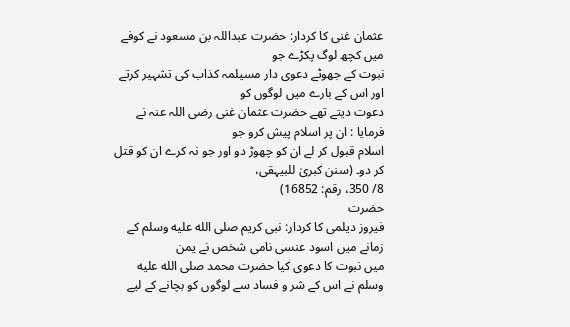عثمان غنی کا کردار: حضرت عبداللہ بن مسعود نے کوفے میں کچھ لوگ پکڑے جو
نبوت کے جھوٹے دعوی دار مسیلمہ کذاب کی تشہیر کرتے اور اس کے بارے میں لوگوں کو
دعوت دیتے تھے حضرت عثمان غنی رضی اللہ عنہ نے فرمایا : ان پر اسلام پیش کرو جو
اسلام قبول کر لے ان کو چھوڑ دو اور جو نہ کرے ان کو قتل کر دو۔ (سنن کبریٰ للبیہقی،
8/ 350، رقم: 16852)
حضرت
فیروز دیلمی کا کردار: نبی کریم صلى الله عليه وسلم کے زمانے میں اسود عنسی نامی شخص نے یمن
میں نبوت کا دعوی کیا حضرت محمد صلى الله عليه وسلم نے اس کے شر و فساد سے لوگوں کو بچانے کے لیے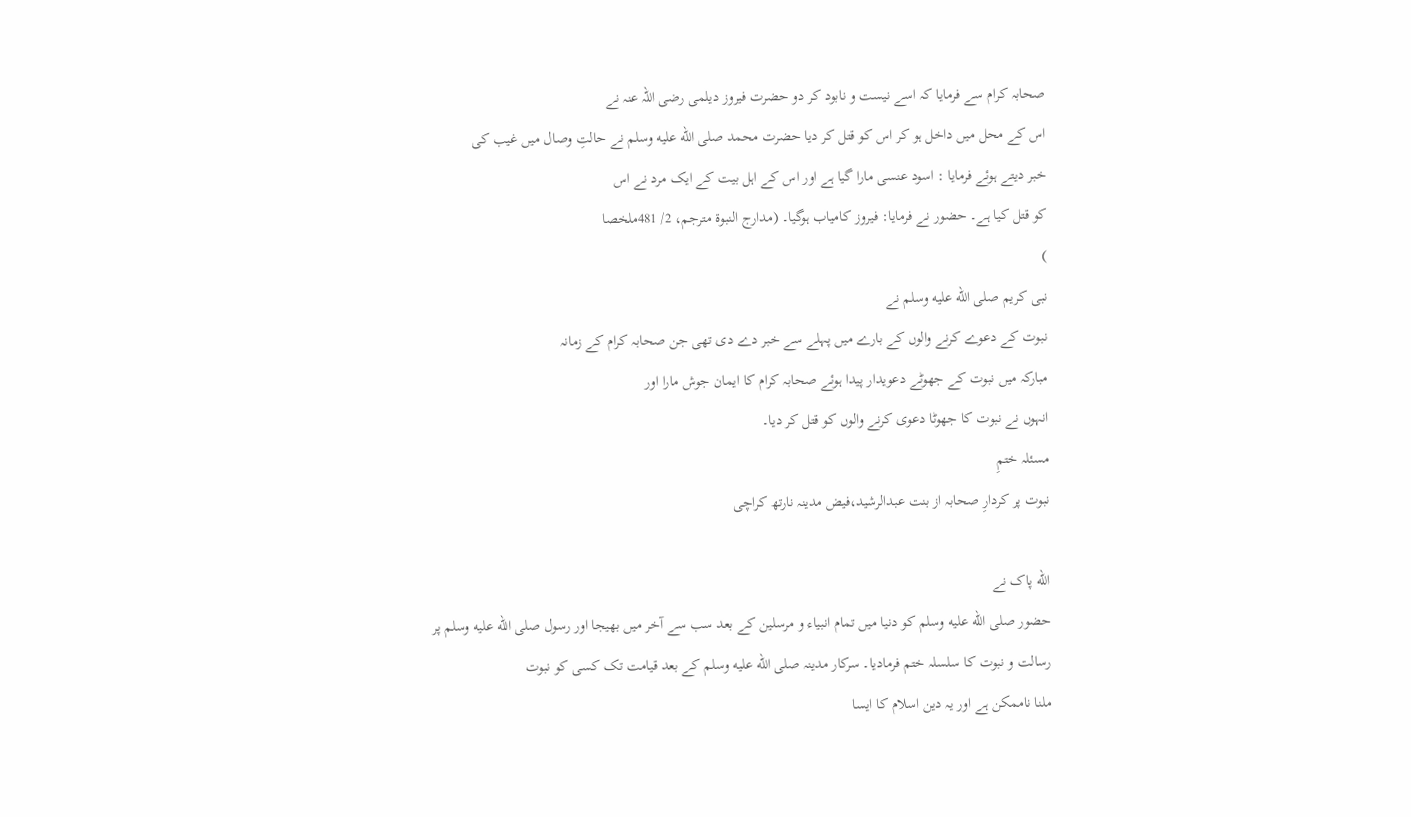صحابہ کرام سے فرمایا کہ اسے نیست و نابود کر دو حضرت فیروز دیلمی رضی اللہ عنہ نے
اس کے محل میں داخل ہو کر اس کو قتل کر دیا حضرت محمد صلى الله عليه وسلم نے حالتِ وصال میں غیب کی
خبر دیتے ہوئے فرمایا : اسود عنسی مارا گیا ہے اور اس کے اہل بیت کے ایک مرد نے اس
کو قتل کیا ہے۔ حضور نے فرمایا: فیروز کامیاب ہوگیا۔ (مدارج النبوۃ مترجم، 2/ 481ملخصا
)
نبی کریم صلى الله عليه وسلم نے
نبوت کے دعوے کرنے والوں کے بارے میں پہلے سے خبر دے دی تھی جن صحابہ کرام کے زمانہ
مبارکہ میں نبوت کے جھوٹے دعویدار پیدا ہوئے صحابہ کرام کا ایمان جوش مارا اور
انہوں نے نبوت کا جھوٹا دعوی کرنے والوں کو قتل کر دیا۔
مسئلہ ختمِ
نبوت پر کردارِ صحابہ از بنت عبدالرشید،فیض مدینہ نارتھ کراچی

الله پاک نے
حضور صلى الله عليه وسلم کو دنیا میں تمام انبیاء و مرسلین کے بعد سب سے آخر میں بھیجا اور رسول صلى الله عليه وسلم پر
رسالت و نبوت کا سلسلہ ختم فرمادیا۔ سرکار مدینہ صلى الله عليه وسلم کے بعد قیامت تک کسی کو نبوت
ملنا ناممکن ہے اور یہ دین اسلام کا ایسا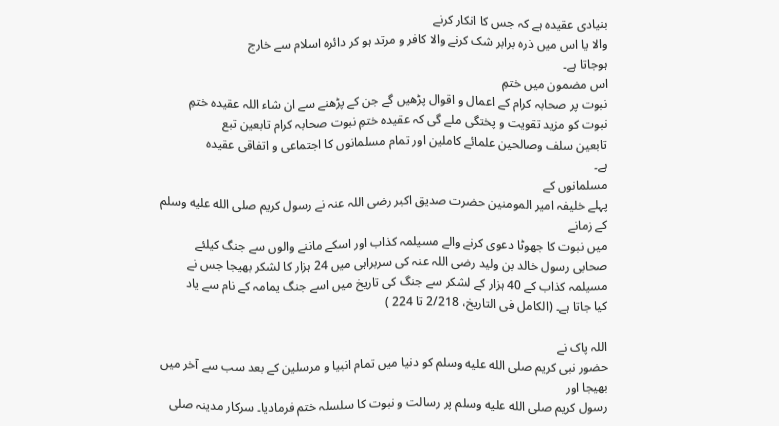بنیادی عقیدہ ہے کہ جس کا انکار کرنے
والا یا اس میں ذرہ برابر شک کرنے والا کافر و مرتد ہو کر دائرہ اسلام سے خارج
ہوجاتا ہے۔
اس مضمون میں ختمِ
نبوت پر صحابہ کرام کے اعمال و اقوال پڑھیں گے جن کے پڑھنے سے ان شاء اللہ عقیدہ ختمِ
نبوت کو مزید تقویت و پختگی ملے گی کہ عقیدہ ختمِ نبوت صحابہ کرام تابعین تبع
تابعین سلف وصالحین علمائے کاملین اور تمام مسلمانوں کا اجتماعی و اتفاقی عقیدہ
ہے۔
مسلمانوں کے
پہلے خلیفہ امیر المومنین حضرت صدیق اکبر رضی اللہ عنہ نے رسول کریم صلى الله عليه وسلم کے زمانے
میں نبوت کا جھوٹا دعوی کرنے والے مسیلمہ کذاب اور اسکے ماننے والوں سے جنگ کیلئے
صحابی رسول خالد بن ولید رضی اللہ عنہ کی سربراہی میں 24 ہزار کا لشکر بھیجا جس نے
مسیلمہ کذاب کے 40 ہزار کے لشکر سے جنگ کی تاریخ میں اسے جنگ یمامہ کے نام سے یاد
کیا جاتا ہے۔ (الکامل فی التاریخ، 2/218 تا 224 )

اللہ پاک نے
حضور نبی کریم صلى الله عليه وسلم کو دنیا میں تمام انبیا و مرسلین کے بعد سب سے آخر میں بھیجا اور
رسول کریم صلى الله عليه وسلم پر رسالت و نبوت کا سلسلہ ختم فرمادیا۔ سرکار مدینہ صلى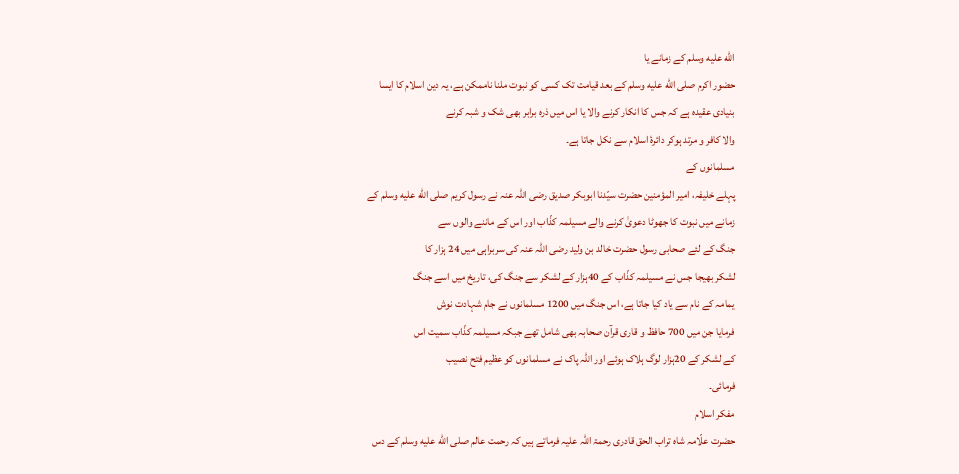الله عليه وسلم کے زمانے یا
حضور اکرم صلى الله عليه وسلم کے بعد قیامت تک کسی کو نبوت ملنا ناممکن ہے، یہ دین اسلام کا ایسا
بنیادی عقیدہ ہے کہ جس کا انکار کرنے والا یا اس میں ذرہ برابر بھی شک و شبہ کرنے
والا کافر و مرتد ہوکر دائرۂ اسلام سے نکل جاتا ہے۔
مسلمانوں کے
پہلے خلیفہ، امیر المؤمنین حضرت سیّدنا ابوبکر صدیق رضی اللہ عنہ نے رسول کریم صلى الله عليه وسلم کے
زمانے میں نبوت کا جھوٹا دعویٰ کرنے والے مسیلمہ کذّاب اور اس کے ماننے والوں سے
جنگ کے لئے صحابی رسول حضرت خالد بن ولید رضی اللہ عنہ کی سربراہی میں 24 ہزار کا
لشکر بھیجا جس نے مسیلمہ کذّاب کے 40ہزار کے لشکر سے جنگ کی، تاریخ میں اسے جنگ
یمامہ کے نام سے یاد کیا جاتا ہے، اس جنگ میں 1200 مسلمانوں نے جام شہادت نوش
فرمایا جن میں 700 حافظ و قاری قرآن صحابہ بھی شامل تھے جبکہ مسیلمہ کذّاب سمیت اس
کے لشکر کے 20ہزار لوگ ہلاک ہوئے اور اللہ پاک نے مسلمانوں کو عظیم فتح نصیب
فرمائی۔
مفکر اسلام
حضرت علّامہ شاہ تراب الحق قادری رحمۃ اللہ علیہ فرماتے ہیں کہ رحمت عالم صلى الله عليه وسلم کے دس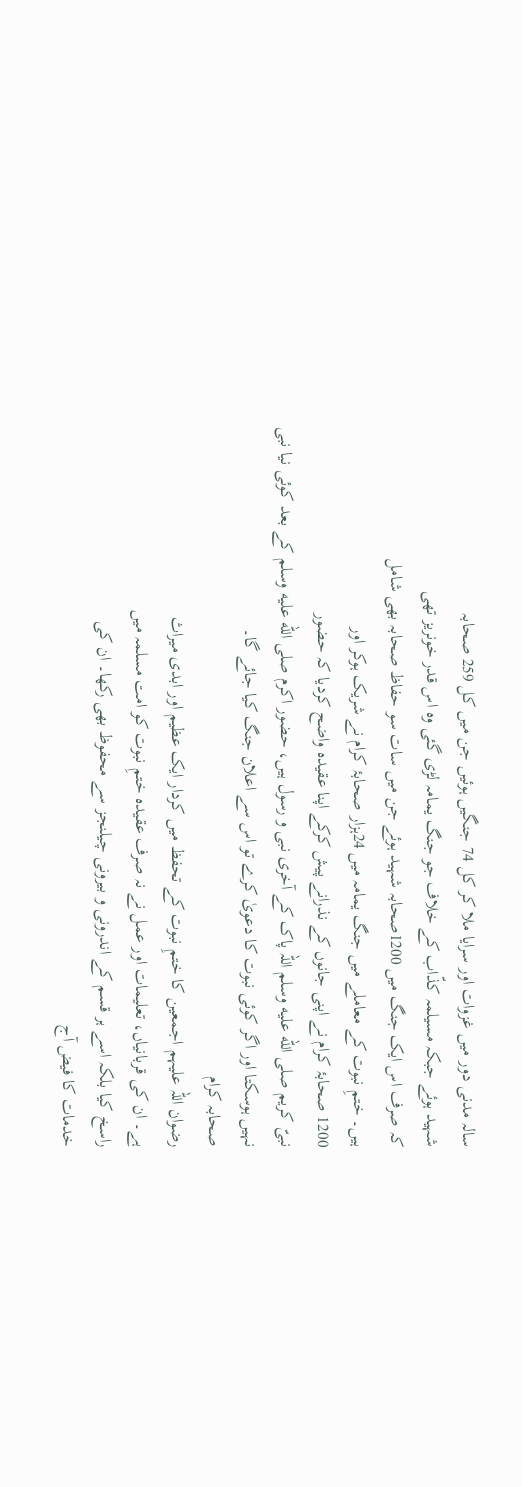سالہ مدنی دور میں غزوات اور سرایا ملا کر کل 74 جنگیں ہوئیں جن میں کل 259 صحابہ
شہید ہوئے جبکہ مسیلمہ کذّاب کے خلاف جو جنگ یمامہ لڑی گئی وہ اس قدر خونریز تھی
کہ صرف اس ایک جنگ میں 1200صحابہ شہید ہوئے جن میں سات سو حفاظ صحابہ بھی شامل
ہیں۔ ختمِ نبوت کے معاملے میں جنگ یمامہ میں 24ہزار صحابۂ کرام نے شریک ہوکر اور
1200 صحابۂ کرام نے اپنی جانوں کے نذرانے پیش کرکے اپنا عقیدہ واضح کردیا کہ حضور
نبیّ کریم صلى الله عليه وسلم اللہ پاک کے آخری نبی و رسول ہیں، حضور اکرم صلى الله عليه وسلم کے بعد کوئی نیا نبی
نہیں ہوسکتا اور اگر کوئی نبوت کا دعویٰ کرے تو اس سے اعلان جنگ کیا جائے گا۔
صحابہ کرام
رضوان اللہ علیہم اجمعین کا ختمِ نبوت کے تحفظ میں کردار ایک عظیم اور ابدی میراث
ہے۔ ان کی قربانیاں، تعلیمات اور عمل نے نہ صرف عقیدہ ختمِ نبوت کو امت مسلمہ میں
راسخ کیا بلکہ اسے ہر قسم کے اندرونی و بیرونی چیلنجز سے محفوظ بھی رکھا۔ ان کی
خدمات کا فیض آج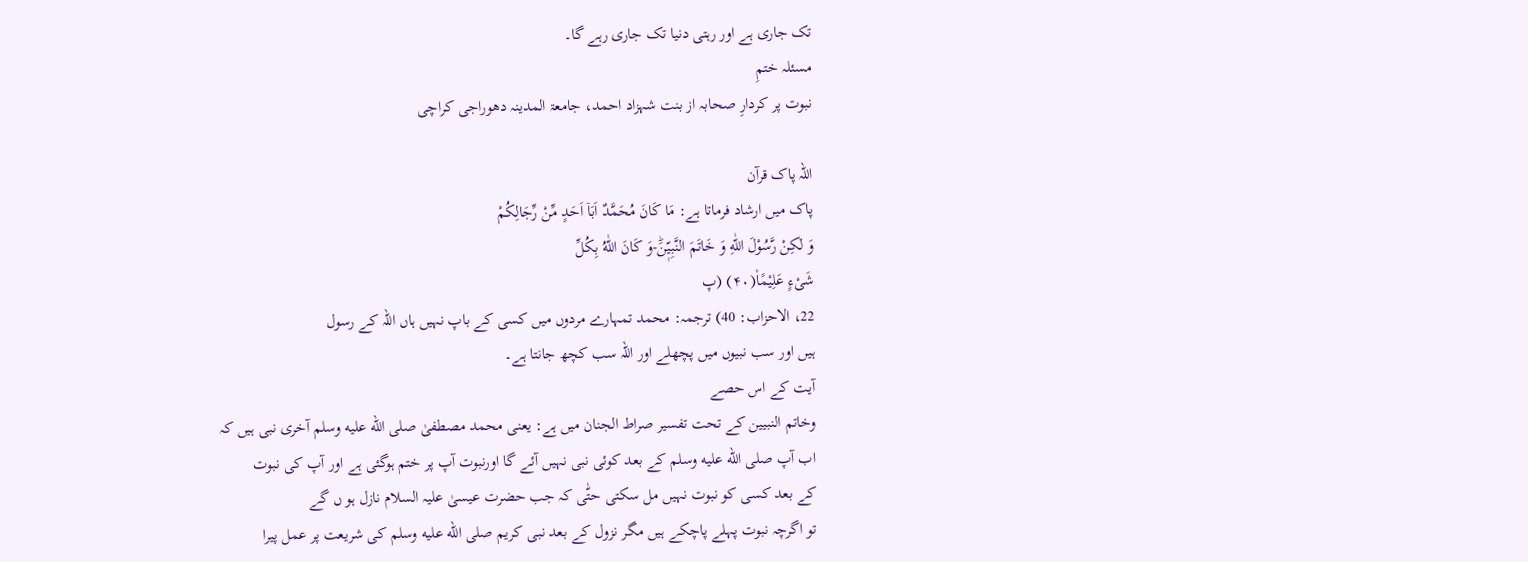تک جاری ہے اور رہتی دنیا تک جاری رہے گا۔
مسئلہ ختمِ
نبوت پر کردارِ صحابہ از بنت شہزاد احمد، جامعۃ المدینہ دھوراجی کراچی

اللہ پاک قرآن
پاک میں ارشاد فرماتا ہے: مَا كَانَ مُحَمَّدٌ اَبَاۤ اَحَدٍ مِّنْ رِّجَالِكُمْ
وَ لٰكِنْ رَّسُوْلَ اللّٰهِ وَ خَاتَمَ النَّبِیّٖنَؕ-وَ كَانَ اللّٰهُ بِكُلِّ
شَیْءٍ عَلِیْمًا۠(۴۰) (پ
22، الاحزاب: 40) ترجمہ: محمد تمہارے مردوں میں کسی کے باپ نہیں ہاں اللہ کے رسول
ہیں اور سب نبیوں میں پچھلے اور اللہ سب کچھ جانتا ہے۔
آیت کے اس حصے
وخاتم النبیین کے تحت تفسیر صراط الجنان میں ہے: یعنی محمد مصطفیٰ صلى الله عليه وسلم آخری نبی ہیں کہ
اب آپ صلى الله عليه وسلم کے بعد کوئی نبی نہیں آئے گا اورنبوت آپ پر ختم ہوگئی ہے اور آپ کی نبوت
کے بعد کسی کو نبوت نہیں مل سکتی حتّٰی کہ جب حضرت عیسیٰ علیہ السلام نازل ہو ں گے
تو اگرچہ نبوت پہلے پاچکے ہیں مگر نزول کے بعد نبی کریم صلى الله عليه وسلم کی شریعت پر عمل پیرا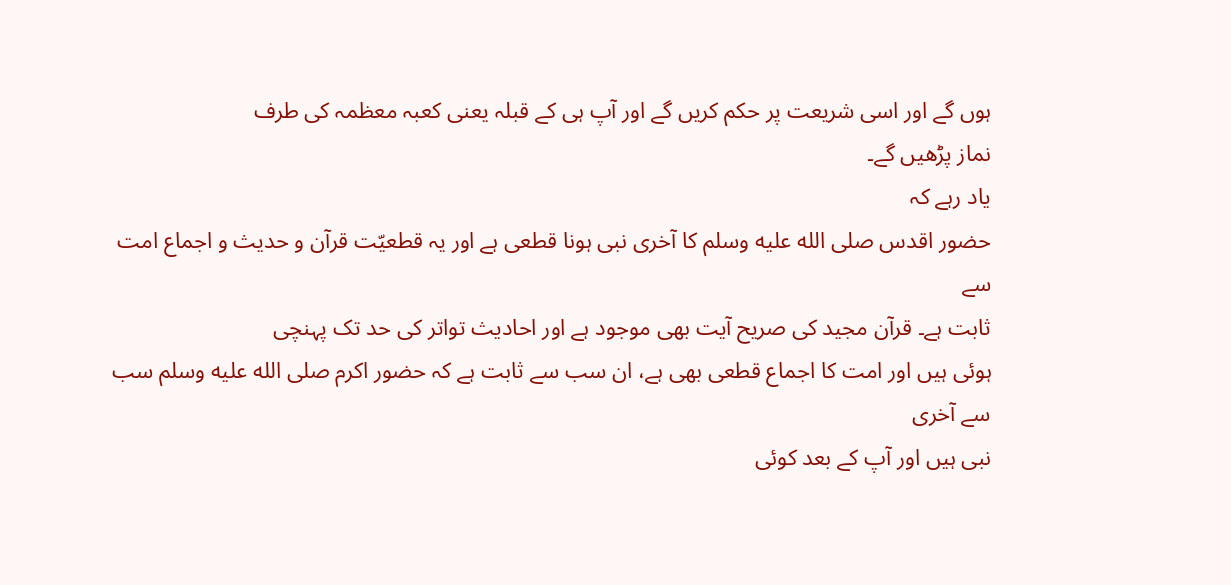ہوں گے اور اسی شریعت پر حکم کریں گے اور آپ ہی کے قبلہ یعنی کعبہ معظمہ کی طرف
نماز پڑھیں گے۔
یاد رہے کہ
حضور اقدس صلى الله عليه وسلم کا آخری نبی ہونا قطعی ہے اور یہ قطعیّت قرآن و حدیث و اجماع امت سے
ثابت ہے۔ قرآن مجید کی صریح آیت بھی موجود ہے اور احادیث تواتر کی حد تک پہنچی
ہوئی ہیں اور امت کا اجماع قطعی بھی ہے، ان سب سے ثابت ہے کہ حضور اکرم صلى الله عليه وسلم سب سے آخری
نبی ہیں اور آپ کے بعد کوئی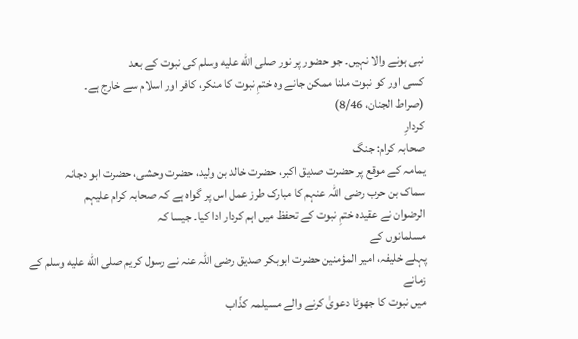نبی ہونے والا نہیں۔ جو حضور پر نور صلى الله عليه وسلم کی نبوت کے بعد
کسی اور کو نبوت ملنا ممکن جانے وہ ختمِ نبوت کا منکر، کافر اور اسلام سے خارج ہے۔
(صراط الجنان، 8/46)
کردارِ
صحابہ کرام: جنگ
یمامہ کے موقع پر حضرت صدیق اکبر، حضرت خالد بن ولید، حضرت وحشی، حضرت ابو دجانہ
سماک بن حرب رضی اللہ عنہم کا مبارک طرز عمل اس پر گواہ ہے کہ صحابہ کرام علیہم
الرضوان نے عقیدہ ختمِ نبوت کے تحفظ میں اہم کردار ادا کیا۔ جیسا کہ
مسلمانوں کے
پہلے خلیفہ، امیر المؤمنین حضرت ابوبکر صدیق رضی اللہ عنہ نے رسول کریم صلى الله عليه وسلم کے زمانے
میں نبوت کا جھوٹا دعویٰ کرنے والے مسیلمہ کذّاب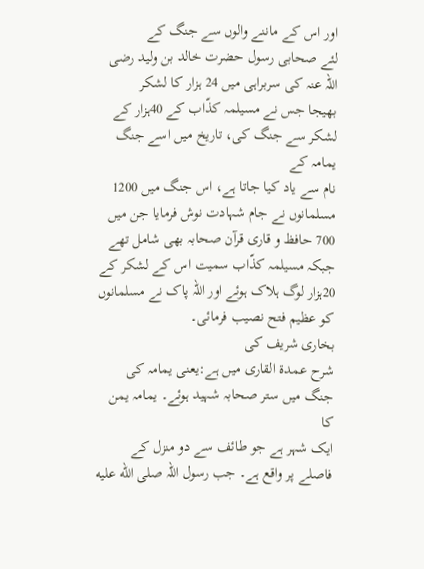اور اس کے ماننے والوں سے جنگ کے
لئے صحابی رسول حضرت خالد بن ولید رضی اللہ عنہ کی سربراہی میں 24 ہزار کا لشکر
بھیجا جس نے مسیلمہ کذّاب کے 40ہزار کے لشکر سے جنگ کی، تاریخ میں اسے جنگ یمامہ کے
نام سے یاد کیا جاتا ہے، اس جنگ میں 1200 مسلمانوں نے جام شہادت نوش فرمایا جن میں
700 حافظ و قاری قرآن صحابہ بھی شامل تھے جبکہ مسیلمہ کذّاب سمیت اس کے لشکر کے
20ہزار لوگ ہلاک ہوئے اور اللہ پاک نے مسلمانوں کو عظیم فتح نصیب فرمائی۔
بخاری شریف کی
شرح عمدۃ القاری میں ہے:یعنی یمامہ کی جنگ میں ستر صحابہ شہید ہوئے۔ یمامہ یمن کا
ایک شہر ہے جو طائف سے دو منزل کے فاصلے پر واقع ہے۔ جب رسول اللہ صلى الله عليه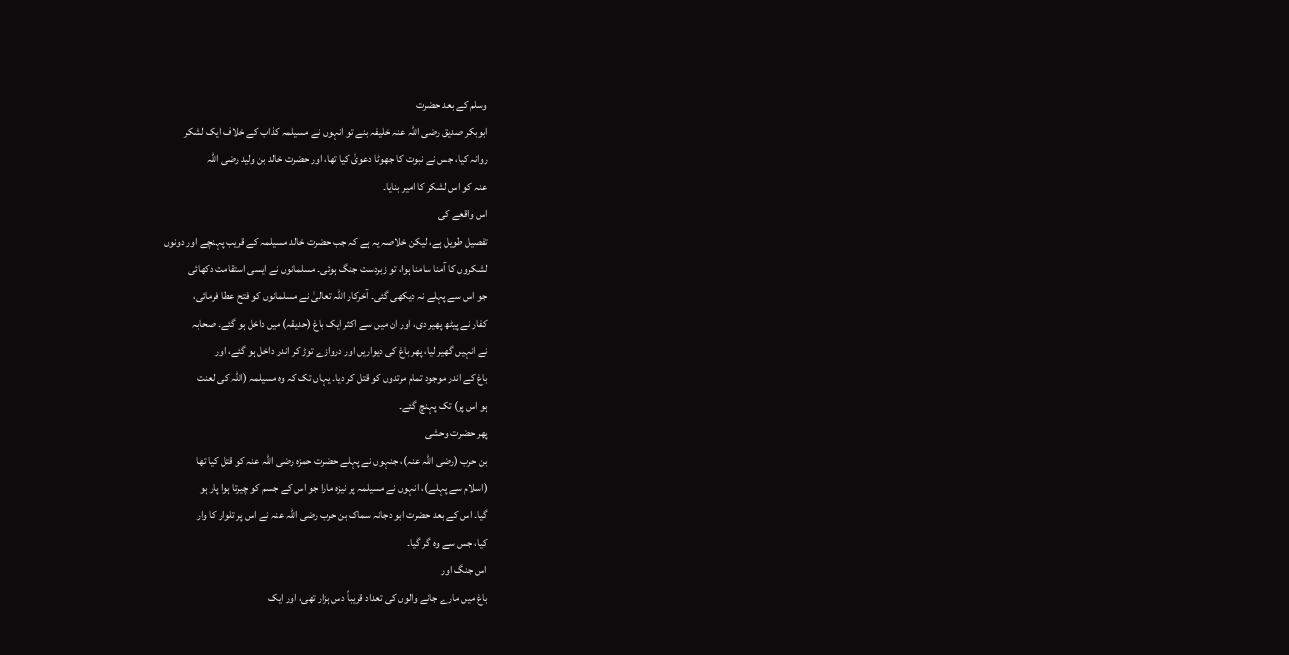وسلم کے بعد حضرت
ابوبکر صدیق رضی اللہ عنہ خلیفہ بنے تو انہوں نے مسیلمہ کذاب کے خلاف ایک لشکر
روانہ کیا، جس نے نبوت کا جھوٹا دعویٰ کیا تھا، اور حضرت خالد بن ولید رضی اللہ
عنہ کو اس لشکر کا امیر بنایا۔
اس واقعے کی
تفصیل طویل ہے، لیکن خلاصہ یہ ہے کہ جب حضرت خالد مسیلمہ کے قریب پہنچے اور دونوں
لشکروں کا آمنا سامنا ہوا، تو زبردست جنگ ہوئی۔ مسلمانوں نے ایسی استقامت دکھائی
جو اس سے پہلے نہ دیکھی گئی۔ آخرکار اللہ تعالیٰ نے مسلمانوں کو فتح عطا فرمائی،
کفار نے پیٹھ پھیر دی، اور ان میں سے اکثر ایک باغ (حدیقہ) میں داخل ہو گئے۔ صحابہ
نے انہیں گھیر لیا، پھر باغ کی دیواریں اور دروازے توڑ کر اندر داخل ہو گئے، اور
باغ کے اندر موجود تمام مرتدوں کو قتل کر دیا۔ یہاں تک کہ وہ مسیلمہ (اللہ کی لعنت
ہو اس پر) تک پہنچ گئے۔
پھر حضرت وحشی
بن حرب (رضی اللہ عنہ)، جنہوں نے پہلے حضرت حمزہ رضی اللہ عنہ کو قتل کیا تھا
(اسلام سے پہلے)، انہوں نے مسیلمہ پر نیزہ مارا جو اس کے جسم کو چیرتا ہوا پار ہو
گیا۔ اس کے بعد حضرت ابو دجانہ سماک بن حرب رضی اللہ عنہ نے اس پر تلوار کا وار
کیا، جس سے وہ گر گیا۔
اس جنگ اور
باغ میں مارے جانے والوں کی تعداد قریباً دس ہزار تھی، اور ایک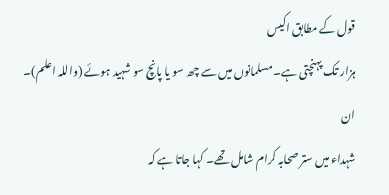قول کے مطابق اکیس
ہزار تک پہنچتی ہے۔ مسلمانوں میں سے چھ سو یا پانچ سو شہید ہوئے (واللہ اعلم)۔ ان
شہداء میں ستر صحابہ کرام شامل تھے۔ کہا جاتا ہے کہ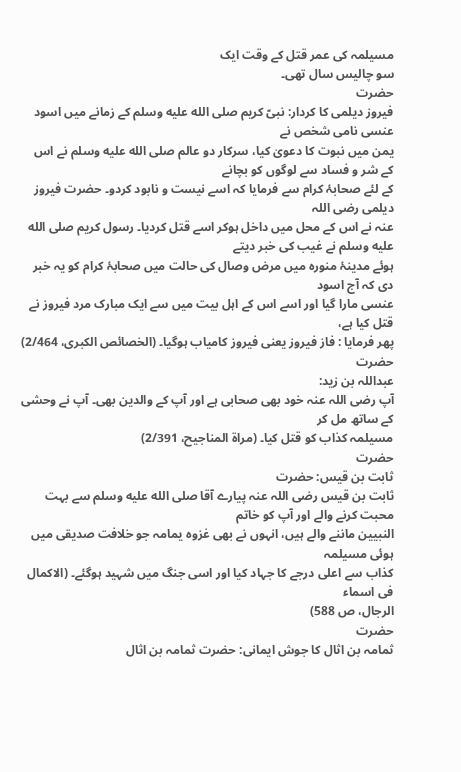مسیلمہ کی عمر قتل کے وقت ایک
سو چالیس سال تھی۔
حضرت
فیروز دیلمی کا کردار: نبیّ کریم صلى الله عليه وسلم کے زمانے میں اسود عنسی نامی شخص نے
یمن میں نبوت کا دعویٰ کیا، سرکار دو عالم صلى الله عليه وسلم نے اس کے شر و فساد سے لوگوں کو بچانے
کے لئے صحابۂ کرام سے فرمایا کہ اسے نیست و نابود کردو۔ حضرت فیروز دیلمی رضی اللہ
عنہ نے اس کے محل میں داخل ہوکر اسے قتل کردیا۔ رسول کریم صلى الله عليه وسلم نے غیب کی خبر دیتے
ہوئے مدینۂ منورہ میں مرض وصال کی حالت میں صحابۂ کرام کو یہ خبر دی کہ آج اسود
عنسی مارا گیا اور اسے اس کے اہل بیت میں سے ایک مبارک مرد فیروز نے قتل کیا ہے،
پھر فرمایا : فاز فیروز یعنی فیروز کامیاب ہوگیا۔ (الخصائص الکبری، 2/464)
حضرت
عبداللہ بن زید:
آپ رضی اللہ عنہ خود بھی صحابی ہے اور آپ کے والدین بھی۔ آپ نے وحشی کے ساتھ مل کر
مسیلمہ کذاب کو قتل کیا۔ (مراۃ المناجیح، 2/391)
حضرت
ثابت بن قیس: حضرت
ثابت بن قیس رضی اللہ عنہ پیارے آقا صلى الله عليه وسلم سے بہت محبت کرنے والے اور آپ کو خاتم
النبیین ماننے والے ہیں، انہوں نے بھی غزوہ یمامہ جو خلافت صدیقی میں ہوئی مسیلمہ
کذاب سے اعلی درجے کا جہاد کیا اور اسی جنگ میں شہید ہوگئے۔ (الاکمال فی اسماء
الرجال، ص 588)
حضرت
ثمامہ بن اثال کا جوش ایمانی: حضرت ثمامہ بن اثال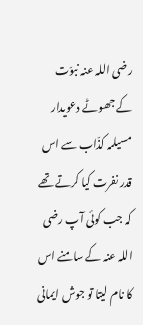رضی اللہ عنہ نبوّت
کے جھوٹے دعویدار مسیلمہ کذّاب سے اس قدر نفرت کیا کرتے تھے کہ جب کوئی آپ رضی
اللہ عنہ کے سامنے اس کا نام لیتا تو جوش ایمانی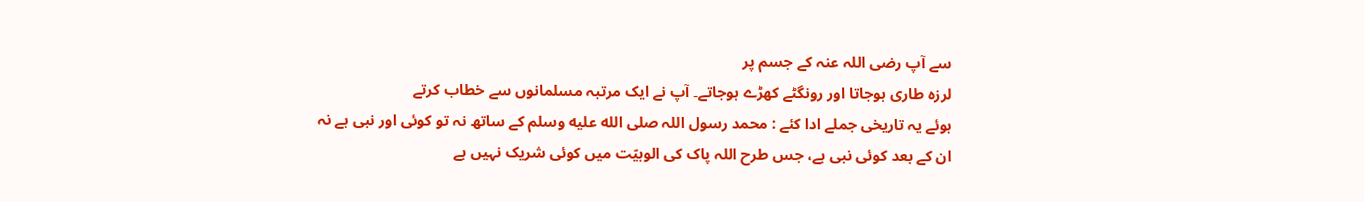سے آپ رضی اللہ عنہ کے جسم پر
لرزہ طاری ہوجاتا اور رونگٹے کھڑے ہوجاتے۔ آپ نے ایک مرتبہ مسلمانوں سے خطاب کرتے
ہوئے یہ تاریخی جملے ادا کئے : محمد رسول اللہ صلى الله عليه وسلم کے ساتھ نہ تو کوئی اور نبی ہے نہ
ان کے بعد کوئی نبی ہے، جس طرح اللہ پاک کی الوہیّت میں کوئی شریک نہیں ہے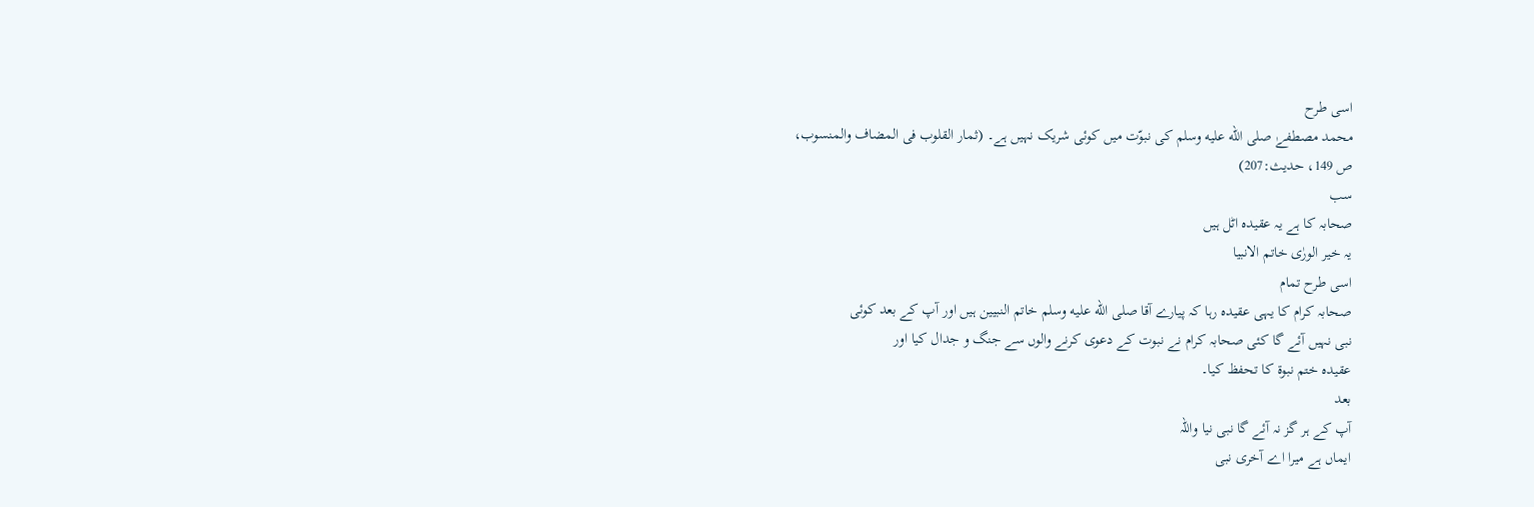اسی طرح
محمد مصطفےٰ صلى الله عليه وسلم کی نبوّت میں کوئی شریک نہیں ہے۔ (ثمار القلوب فی المضاف والمنسوب،
ص 149، حدیث:207)
سب
صحابہ کا ہے یہ عقیدہ اٹل ہیں
یہ خیر الورٰی خاتم الانبیا
اسی طرح تمام
صحابہ کرام کا یہی عقیدہ رہا کہ پیارے آقا صلى الله عليه وسلم خاتم النبیین ہیں اور آپ کے بعد کوئی
نبی نہیں آئے گا کئی صحابہ کرام نے نبوت کے دعوی کرنے والوں سے جنگ و جدال کیا اور
عقیدہ ختم نبوۃ کا تحفظ کیا۔
بعد
آپ کے ہر گز نہ آئے گا نبی نیا واللہ
ایماں ہے میرا اے آخری نبی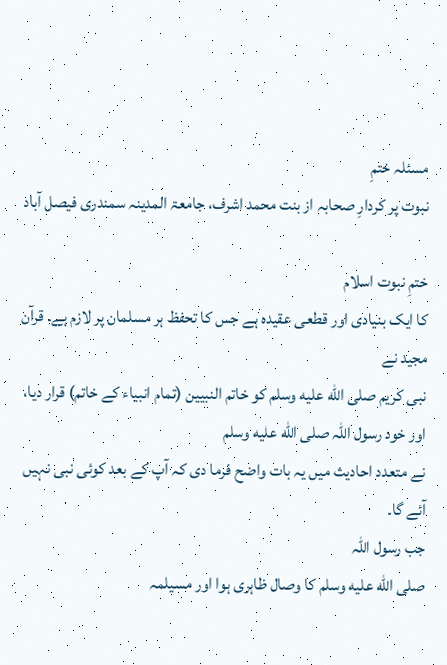مسئلہ ختمِ
نبوت پر کردارِ صحابہ از بنت محمد اشرف، جامعۃ المدینہ سمندری فیصل آباد

ختمِ نبوت اسلام
کا ایک بنیادی اور قطعی عقیدہ ہے جس کا تحفظ ہر مسلمان پر لازم ہے۔ قرآن مجید نے
نبی کریم صلى الله عليه وسلم کو خاتم النبیین (تمام انبیاء کے خاتم) قرار دیا، اور خود رسول اللہ صلى الله عليه وسلم
نے متعدد احادیث میں یہ بات واضح فرما دی کہ آپ کے بعد کوئی نبی نہیں آئے گا۔
جب رسول اللہ
صلى الله عليه وسلم کا وصال ظاہری ہوا اور مسیلمہ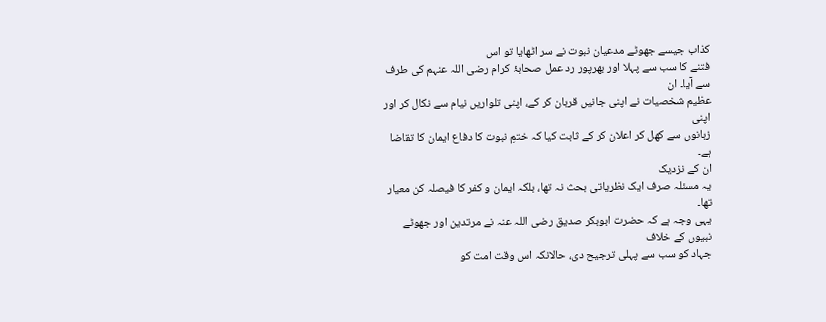کذاب جیسے جھوٹے مدعیان نبوت نے سر اٹھایا تو اس
فتنے کا سب سے پہلا اور بھرپور رد عمل صحابۂ کرام رضی اللہ عنہم کی طرف سے آیا۔ ان
عظیم شخصیات نے اپنی جانیں قربان کر کے، اپنی تلواریں نیام سے نکال کر اور اپنی
زبانوں سے کھل کر اعلان کر کے ثابت کیا کہ ختمِ نبوت کا دفاع ایمان کا تقاضا ہے۔
ان کے نزدیک
یہ مسئلہ صرف ایک نظریاتی بحث نہ تھا، بلکہ ایمان و کفر کا فیصلہ کن معیار تھا۔
یہی وجہ ہے کہ حضرت ابوبکر صدیق رضی اللہ عنہ نے مرتدین اور جھوٹے نبیوں کے خلاف
جہاد کو سب سے پہلی ترجیح دی، حالانکہ اس وقت امت کو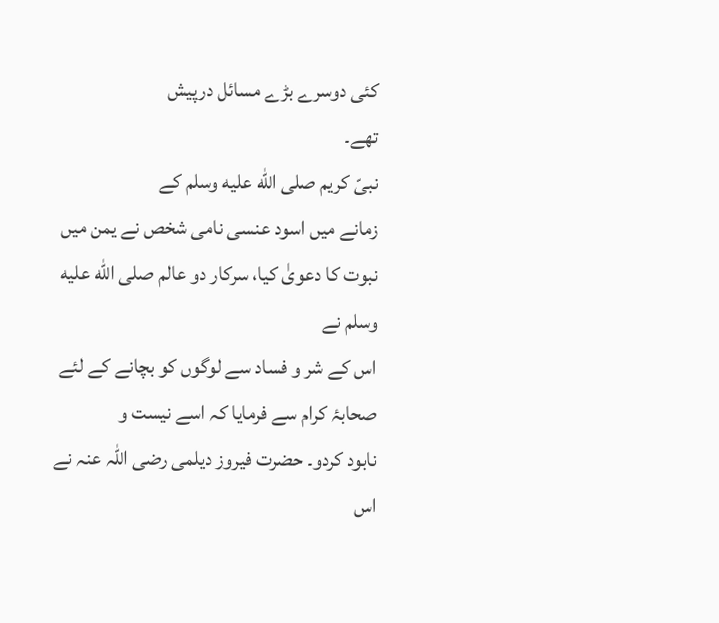کئی دوسرے بڑے مسائل درپیش
تھے۔
نبیّ کریم صلى الله عليه وسلم کے
زمانے میں اسود عنسی نامی شخص نے یمن میں نبوت کا دعویٰ کیا، سرکار دو عالم صلى الله عليه وسلم نے
اس کے شر و فساد سے لوگوں کو بچانے کے لئے صحابۂ کرام سے فرمایا کہ اسے نیست و
نابود کردو۔ حضرت فیروز دیلمی رضی اللہ عنہ نے اس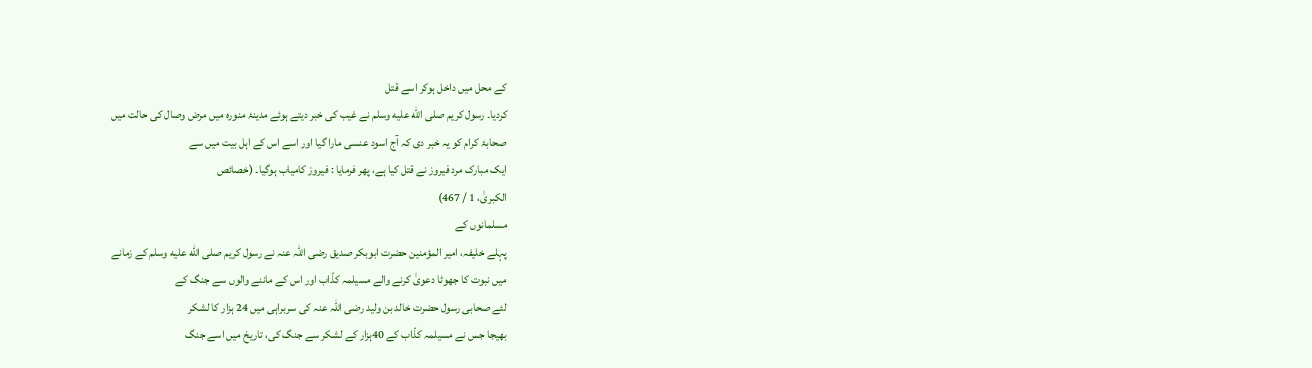کے محل میں داخل ہوکر اسے قتل
کردیا۔ رسول کریم صلى الله عليه وسلم نے غیب کی خبر دیتے ہوئے مدینۂ منورہ میں مرض وصال کی حالت میں
صحابۂ کرام کو یہ خبر دی کہ آج اسود عنسی مارا گیا اور اسے اس کے اہل بیت میں سے
ایک مبارک مرد فیروز نے قتل کیا ہے، پھر فرمایا : فیروز کامیاب ہوگیا۔ (خصائص
الکبریٰ، 1 / 467)
مسلمانوں کے
پہلے خلیفہ، امیر المؤمنین حضرت ابوبکر صدیق رضی اللہ عنہ نے رسول کریم صلى الله عليه وسلم کے زمانے
میں نبوت کا جھوٹا دعویٰ کرنے والے مسیلمہ کذّاب اور اس کے ماننے والوں سے جنگ کے
لئے صحابی رسول حضرت خالد بن ولید رضی اللہ عنہ کی سربراہی میں 24 ہزار کا لشکر
بھیجا جس نے مسیلمہ کذّاب کے 40ہزار کے لشکر سے جنگ کی، تاریخ میں اسے جنگ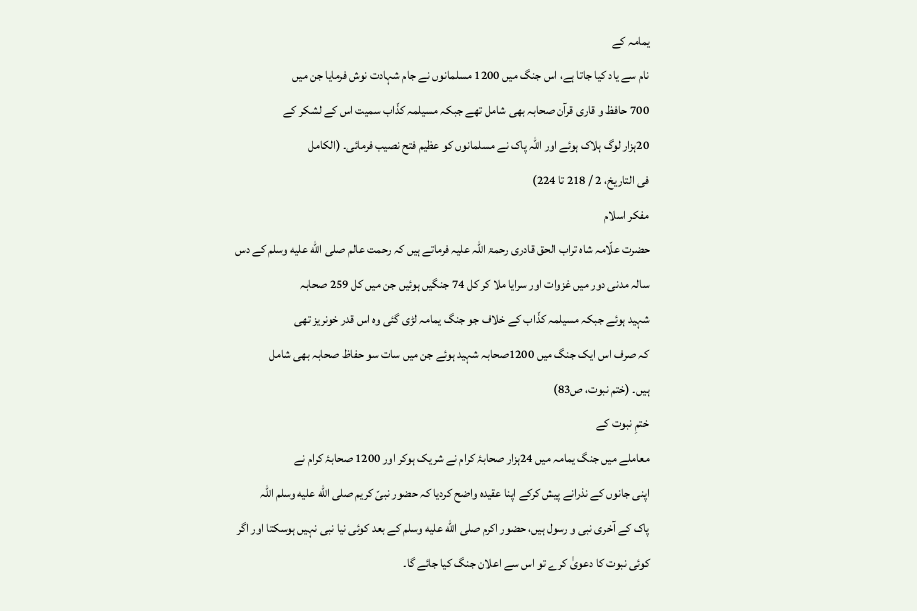یمامہ کے
نام سے یاد کیا جاتا ہے، اس جنگ میں 1200 مسلمانوں نے جام شہادت نوش فرمایا جن میں
700 حافظ و قاری قرآن صحابہ بھی شامل تھے جبکہ مسیلمہ کذّاب سمیت اس کے لشکر کے
20ہزار لوگ ہلاک ہوئے اور اللہ پاک نے مسلمانوں کو عظیم فتح نصیب فرمائی۔ (الکامل
فی التاریخ، 2 / 218 تا 224)
مفکر اسلام
حضرت علّامہ شاہ تراب الحق قادری رحمۃ اللہ علیہ فرماتے ہیں کہ رحمت عالم صلى الله عليه وسلم کے دس
سالہ مدنی دور میں غزوات اور سرایا ملا کر کل 74 جنگیں ہوئیں جن میں کل 259 صحابہ
شہید ہوئے جبکہ مسیلمہ کذّاب کے خلاف جو جنگ یمامہ لڑی گئی وہ اس قدر خونریز تھی
کہ صرف اس ایک جنگ میں 1200صحابہ شہید ہوئے جن میں سات سو حفاظ صحابہ بھی شامل
ہیں۔ (ختم نبوت، ص83)
ختمِ نبوت کے
معاملے میں جنگ یمامہ میں 24ہزار صحابۂ کرام نے شریک ہوکر اور 1200 صحابۂ کرام نے
اپنی جانوں کے نذرانے پیش کرکے اپنا عقیدہ واضح کردیا کہ حضور نبیّ کریم صلى الله عليه وسلم اللہ
پاک کے آخری نبی و رسول ہیں، حضور اکرم صلى الله عليه وسلم کے بعد کوئی نیا نبی نہیں ہوسکتا اور اگر
کوئی نبوت کا دعویٰ کرے تو اس سے اعلان جنگ کیا جائے گا۔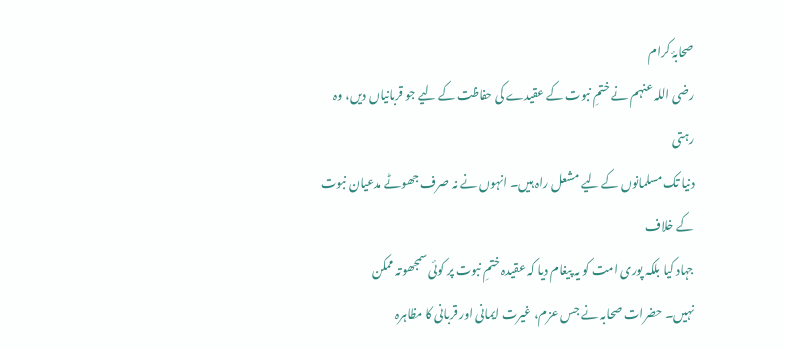صحابۂ کرام
رضی اللہ عنہم نے ختمِ نبوت کے عقیدے کی حفاظت کے لیے جو قربانیاں دیں، وہ رہتی
دنیا تک مسلمانوں کے لیے مشعل راہ ہیں۔ انہوں نے نہ صرف جھوٹے مدعیان نبوت کے خلاف
جہاد کیا بلکہ پوری امت کو یہ پیغام دیا کہ عقیدہ ختمِ نبوت پر کوئی سمجھوتہ ممکن
نہیں۔ حضرات صحابہ نے جس عزم، غیرت ایمانی اور قربانی کا مظاہرہ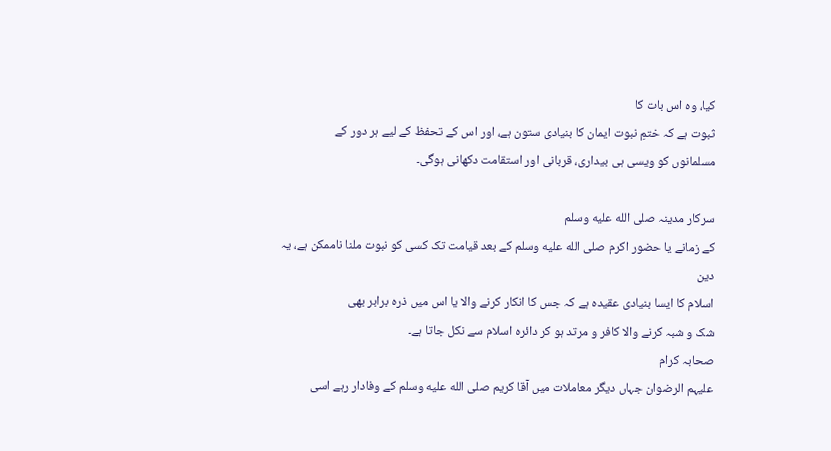کیا، وہ اس بات کا
ثبوت ہے کہ ختمِ نبوت ایمان کا بنیادی ستون ہے، اور اس کے تحفظ کے لیے ہر دور کے
مسلمانوں کو ویسی ہی بیداری، قربانی اور استقامت دکھانی ہوگی۔

سرکار مدینہ صلى الله عليه وسلم
کے زمانے یا حضور اکرم صلى الله عليه وسلم کے بعد قیامت تک کسی کو نبوت ملنا ناممکن ہے، یہ دین
اسلام کا ایسا بنیادی عقیدہ ہے کہ جس کا انکار کرنے والا یا اس میں ذرہ برابر بھی
شک و شبہ کرنے والا کافر و مرتد ہو کر دائرہ اسلام سے نکل جاتا ہے۔
صحابہ کرام
علیہم الرضوان جہاں دیگر معاملات میں آقا کریم صلى الله عليه وسلم کے وفادار رہے اسی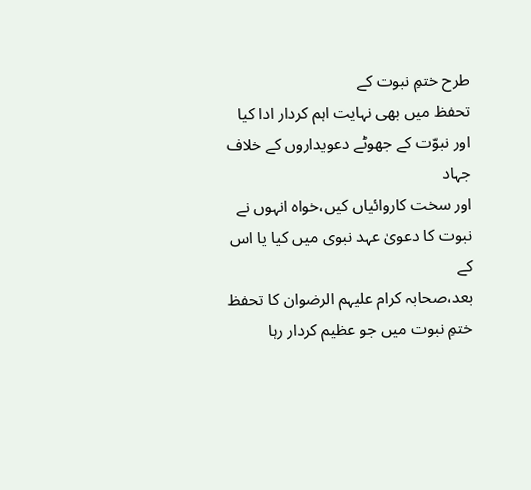طرح ختمِ نبوت کے
تحفظ میں بھی نہایت اہم کردار ادا کیا اور نبوّت کے جھوٹے دعویداروں کے خلاف جہاد
اور سخت کاروائیاں کیں،خواہ انہوں نے نبوت کا دعویٰ عہد نبوی میں کیا یا اس کے
بعد،صحابہ کرام علیہم الرضوان کا تحفظ ختمِ نبوت میں جو عظیم کردار رہا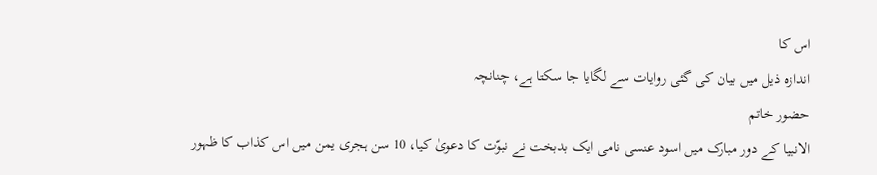اس کا
اندازہ ذیل میں بیان کی گئی روایات سے لگایا جا سکتا ہے، چنانچہ
حضور خاتم
الانبیا کے دور مبارک میں اسود عنسی نامی ایک بدبخت نے نبوّت کا دعویٰ کیا، 10 سن ہجری یمن میں اس کذاب کا ظہور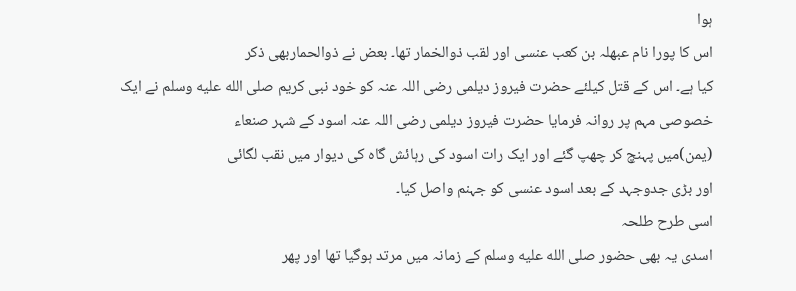ہوا
اس کا پورا نام عبھلہ بن کعب عنسی اور لقب ذوالخمار تھا۔ بعض نے ذوالحماربھی ذکر
کیا ہے۔ اس کے قتل کیلئے حضرت فیروز دیلمی رضی اللہ عنہ کو خود نبی کریم صلى الله عليه وسلم نے ایک
خصوصی مہم پر روانہ فرمایا حضرت فیروز دیلمی رضی اللہ عنہ اسود کے شہر صنعاء
(یمن)میں پہنچ کر چھپ گئے اور ایک رات اسود کی رہائش گاہ کی دیوار میں نقب لگائی
اور بڑی جدوجہد کے بعد اسود عنسی کو جہنم واصل کیا۔
اسی طرح طلحہ
اسدی یہ بھی حضور صلى الله عليه وسلم کے زمانہ میں مرتد ہوگیا تھا اور پھر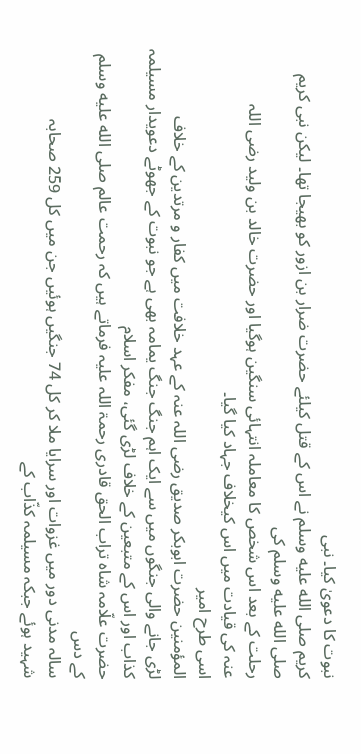نبوت کا دعویٰ کیا۔ نبی
کریم صلى الله عليه وسلم نے اس کے قتل کیلئے حضرت ضرار بن ازور کو بھیجا تھا۔ لیکن نبی کریم صلى الله عليه وسلم کی
رحلت کے بعد اس شخص کا معاملہ انتہائی سنگین ہوگیا اور حضرت خالد بن ولید رضی اللہ
عنہ کی قیادت میں اس کیخلاف جہاد کیا گیا۔
اسی طرح امیر
المؤمنین حضرت ابوبکر صدیق رضی اللہ عنہ کے عہد خلافت میں کفار و مرتدین کے خلاف
لڑی جانے والی جنگوں میں سے ایک اہم جنگ جنگ یمامہ بھی ہے جو نبوت کے جھوٹے دعویدار مسیلمہ کذاب اور اس کے متبعین کے خلاف لڑی گئی، مفکر اسلام
حضرت علّامہ شاہ تراب الحق قادری رحمۃ اللہ علیہ فرماتے ہیں کہ رحمت عالم صلى الله عليه وسلم کے دس
سالہ مدنی دور میں غزوات اور سرایا ملا کر کل 74 جنگیں ہوئیں جن میں کل 259 صحابہ
شہید ہوئے جبکہ مسیلمہ کذّاب کے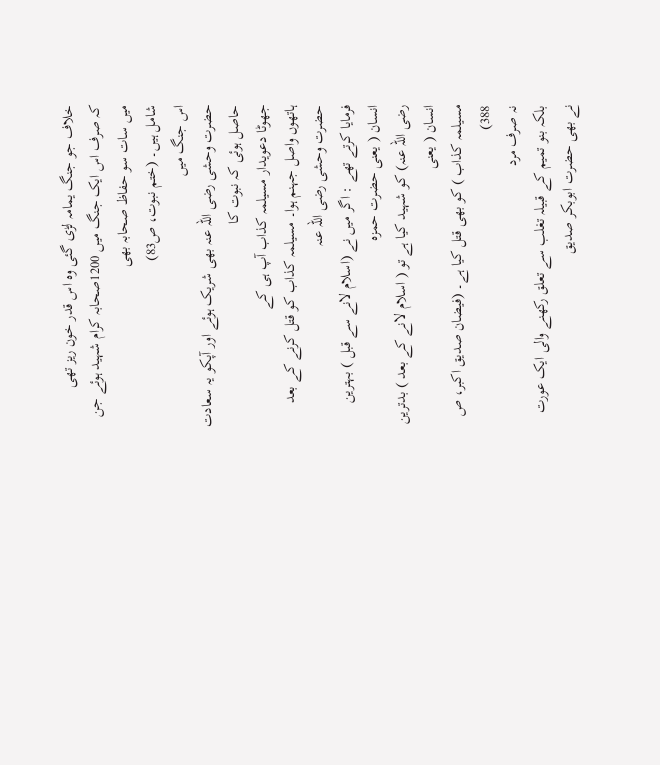خلاف جو جنگ یمامہ لڑی گئی وہ اس قدر خون ریز تھی
کہ صرف اس ایک جنگ میں 1200صحابہ کرام شہید ہوئے جن میں سات سو حفاظ صحابہ بھی
شامل ہیں۔ (ختم نبوت، ص83)
اس جنگ میں
حضرت وحشی رضی اللہ عنہ بھی شریک ہوئے اور آپکو یہ سعادت حاصل ہوئی کہ نبوت کا
جھوٹا دعویدار مسیلمہ کذاب آپ ہی کے
ہاتھوں واصل جہنم ہوا۔ مسیلمہ کذاب کو قتل کرنے کے بعد حضرت وحشی رضی اللہ عنہ
فرمایا کرتے تھے : اگر میں نے (اسلام لانے سے قبل ) بہترین انسان ( یعنی حضرت حمزہ
رضی اللہ عنہ) کو شہید کیا ہے تو ( اسلام لانے کے بعد ) بدترین انسان ( یعنی
مسیلمہ کذاب ) کو بھی قتل کیا ہے۔ (فیضان صدیق اکبر، ص 388)
نہ صرف مرد
بلکہ بنو تمیم کے قبیلہ تغلب سے تعلق رکھنے والی ایک عورت نے بھی حضرت ابوبکر صدیق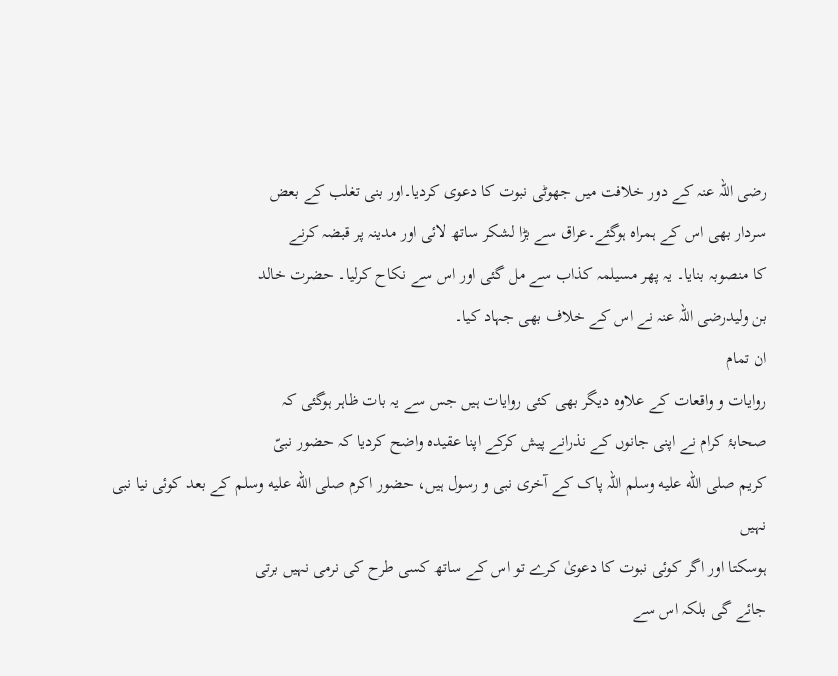رضی اللہ عنہ کے دور خلافت میں جھوٹی نبوت کا دعوی کردیا۔اور بنی تغلب کے بعض
سردار بھی اس کے ہمراہ ہوگئے۔عراق سے بڑا لشکر ساتھ لائی اور مدینہ پر قبضہ کرنے
کا منصوبہ بنایا۔ یہ پھر مسیلمہ کذاب سے مل گئی اور اس سے نکاح کرلیا۔ حضرت خالد
بن ولیدرضی اللہ عنہ نے اس کے خلاف بھی جہاد کیا۔
ان تمام
روایات و واقعات کے علاوہ دیگر بھی کئی روایات ہیں جس سے یہ بات ظاہر ہوگئی کہ
صحابۂ کرام نے اپنی جانوں کے نذرانے پیش کرکے اپنا عقیدہ واضح کردیا کہ حضور نبیّ
کریم صلى الله عليه وسلم اللہ پاک کے آخری نبی و رسول ہیں، حضور اکرم صلى الله عليه وسلم کے بعد کوئی نیا نبی نہیں
ہوسکتا اور اگر کوئی نبوت کا دعویٰ کرے تو اس کے ساتھ کسی طرح کی نرمی نہیں برتی
جائے گی بلکہ اس سے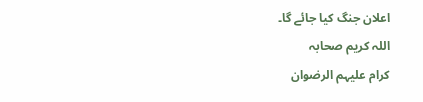اعلان جنگ کیا جائے گا۔
اللہ کریم صحابہ
کرام علیہم الرضوان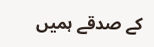کے صدقے ہمیں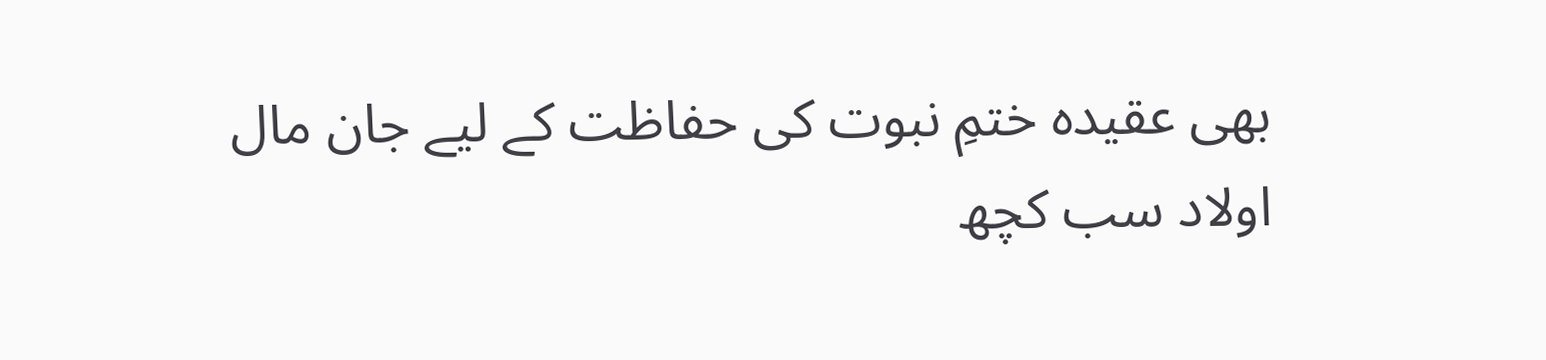بھی عقیدہ ختمِ نبوت کی حفاظت کے لیے جان مال
اولاد سب کچھ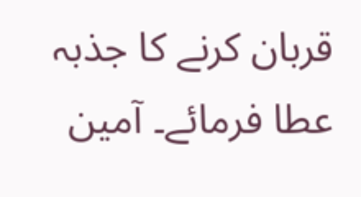قربان کرنے کا جذبہ عطا فرمائے۔ آمین